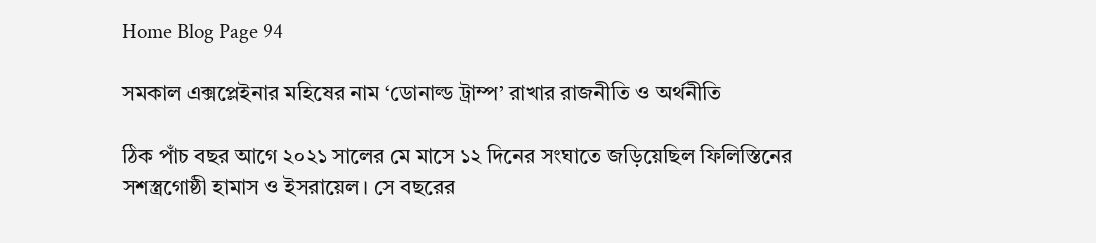Home Blog Page 94

সমকাল এক্সপ্লেইনার মহিষের নাম ‘ডোনাল্ড ট্রাম্প’ রাখার রাজনীতি ও অর্থনীতি

ঠিক পাঁচ বছর আগে ২০২১ সালের মে মাসে ১২ দিনের সংঘাতে জড়িয়েছিল ফিলিস্তিনের সশস্ত্রগোষ্ঠী হামাস ও ইসরায়েল। সে বছরের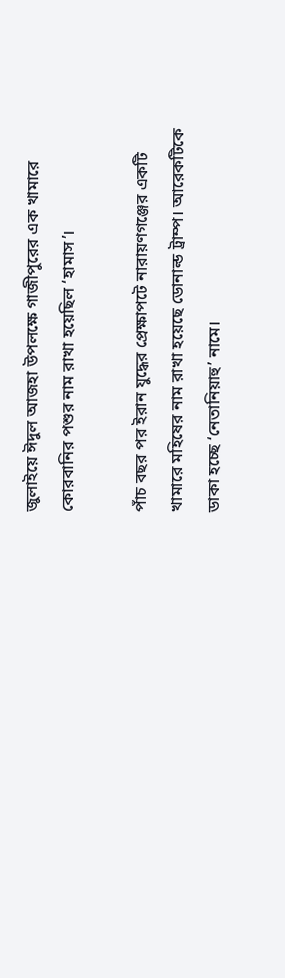জুলাইয়ে ঈদুল আজহা উপলক্ষে গাজীপুরের এক খামারে কোরবানির পশুর নাম রাখা হয়েছিল ‘হামাস’।

পাঁচ বছর পর ইরান যুদ্ধের প্রেক্ষাপটে নারায়ণগঞ্জের একটি খামারে মহিষের নাম রাখা হয়েছে ডোনাল্ড ট্রাম্প। আরেকটিকে ডাকা হচ্ছে ‘নেতানিয়াহু’ নামে।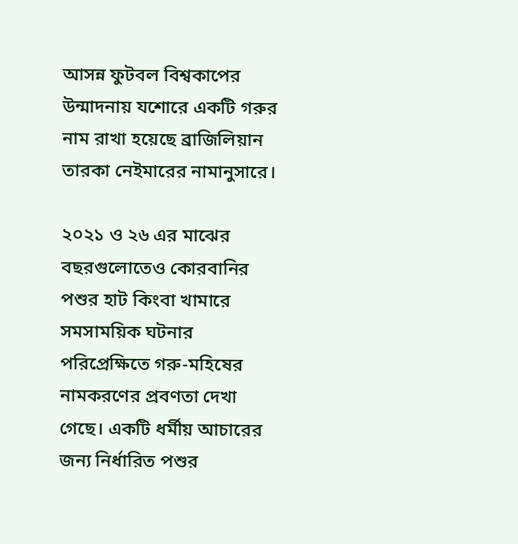আসন্ন ফুটবল বিশ্বকাপের উন্মাদনায় যশোরে একটি গরুর নাম রাখা হয়েছে ব্রাজিলিয়ান তারকা নেইমারের নামানুসারে।

২০২১ ও ২৬ এর মাঝের বছরগুলোতেও কোরবানির পশুর হাট কিংবা খামারে সমসাময়িক ঘটনার পরিপ্রেক্ষিতে গরু-মহিষের নামকরণের প্রবণতা দেখা গেছে। একটি ধর্মীয় আচারের জন্য নির্ধারিত পশুর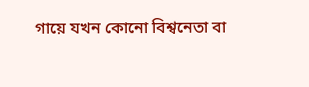গায়ে যখন কোনো বিশ্বনেতা বা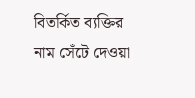বিতর্কিত ব্যক্তির নাম সেঁটে দেওয়া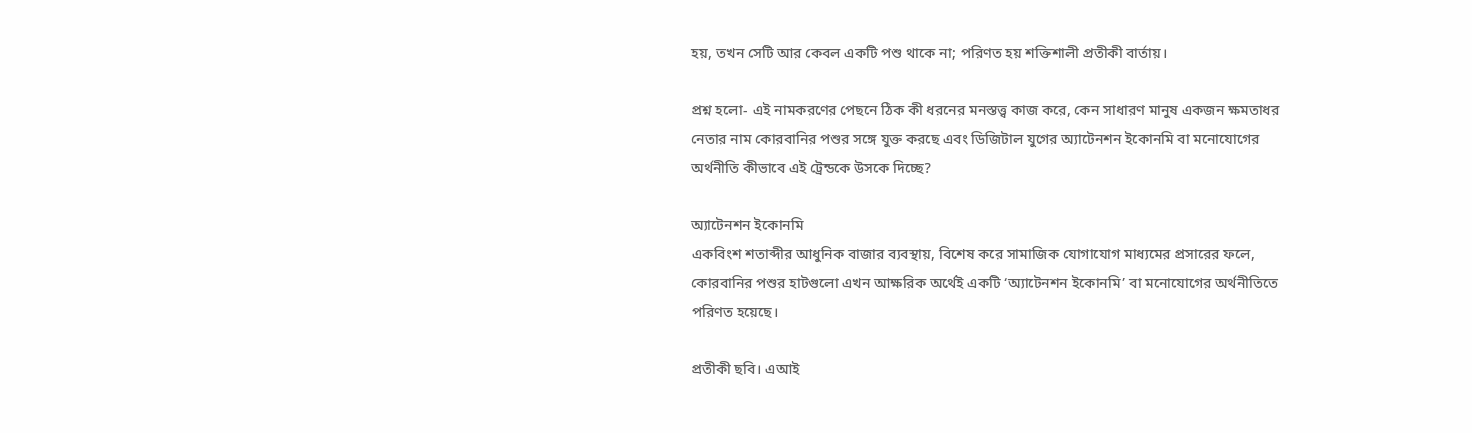হয়, তখন সেটি আর কেবল একটি পশু থাকে না; পরিণত হয় শক্তিশালী প্রতীকী বার্তায়।

প্রশ্ন হলো- এই নামকরণের পেছনে ঠিক কী ধরনের মনস্তত্ত্ব কাজ করে, কেন সাধারণ মানুষ একজন ক্ষমতাধর নেতার নাম কোরবানির পশুর সঙ্গে যুক্ত করছে এবং ডিজিটাল যুগের অ্যাটেনশন ইকোনমি বা মনোযোগের অর্থনীতি কীভাবে এই ট্রেন্ডকে উসকে দিচ্ছে?

অ্যাটেনশন ইকোনমি
একবিংশ শতাব্দীর আধুনিক বাজার ব্যবস্থায়, বিশেষ করে সামাজিক যোগাযোগ মাধ্যমের প্রসারের ফলে, কোরবানির পশুর হাটগুলো এখন আক্ষরিক অর্থেই একটি ‘অ্যাটেনশন ইকোনমি’ বা মনোযোগের অর্থনীতিতে পরিণত হয়েছে।

প্রতীকী ছবি। এআই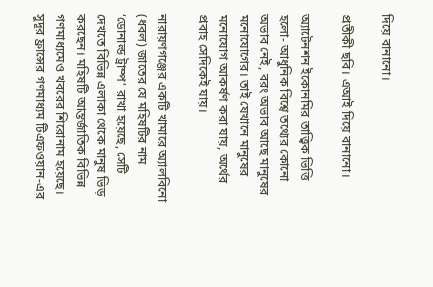দিয়ে বানানো।

প্রতীকী ছবি। এআই দিয়ে বানানো।

অ্যাটেনশন ইকোনমির তাত্ত্বিক ভিত্তি হলো- আধুনিক বিশ্বে তথ্যের কোনো অভাব নেই, বরং অভাব আছে মানুষের মনোযোগের। তাই যেখানে মানুষের মনোযোগ আকর্ষণ করা যায়, অর্থের প্রবাহ সেদিকেই যায়।

নারায়ণগঞ্জের একটি খামারে অ্যালবিনো (ধবল) জাতের যে মহিষটির নাম ‘ডোনাল্ড ট্রাম্প’ রাখা হয়েছে, সেটি দেখতে বিভিন্ন এলাকা থেকে মানুষ ভিড় করছেন। মহিষটি আন্তর্জাতিক বিভিন্ন গণমাধ্যমেও খবরের শিরোনাম হয়েছে। সুদূর ফ্রান্সের গণমাধ্যম টিএফওয়ান-এর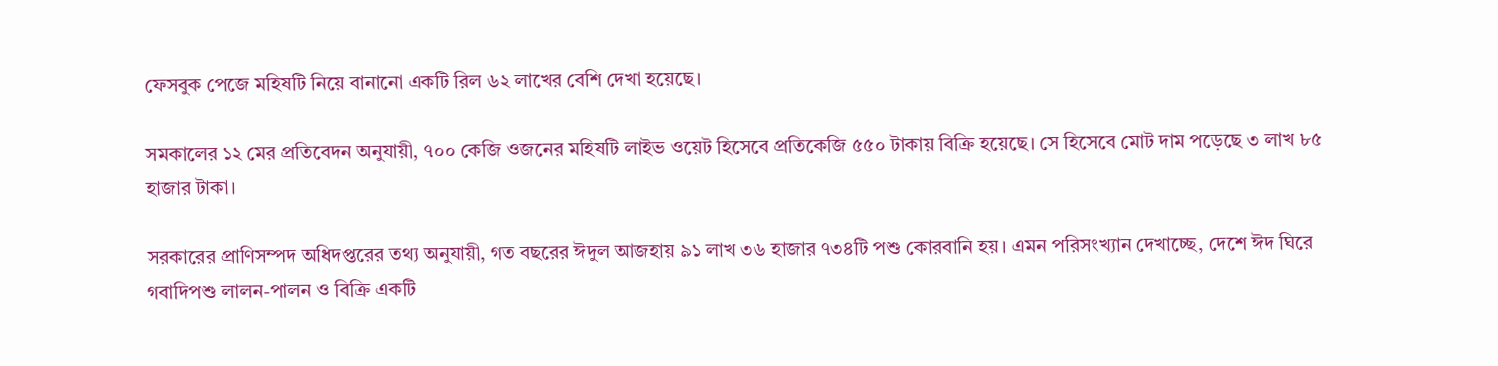ফেসবুক পেজে মহিষটি নিয়ে বানানো একটি রিল ৬২ লাখের বেশি দেখা হয়েছে।

সমকালের ১২ মের প্রতিবেদন অনুযায়ী, ৭০০ কেজি ওজনের মহিষটি লাইভ ওয়েট হিসেবে প্রতিকেজি ৫৫০ টাকায় বিক্রি হয়েছে। সে হিসেবে মোট দাম পড়েছে ৩ লাখ ৮৫ হাজার টাকা।

সরকারের প্রাণিসম্পদ অধিদপ্তরের তথ্য অনুযায়ী, গত বছরের ঈদুল আজহায় ৯১ লাখ ৩৬ হাজার ৭৩৪টি পশু কোরবানি হয়। এমন পরিসংখ্যান দেখাচ্ছে, দেশে ঈদ ঘিরে গবাদিপশু লালন-পালন ও বিক্রি একটি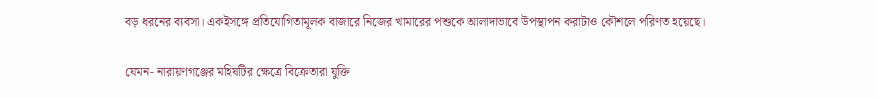বড় ধরনের ব্যবসা। একইসঙ্গে প্রতিযোগিতামূলক বাজারে নিজের খামারের পশুকে আলাদাভাবে উপস্থাপন করাটাও কৌশলে পরিণত হয়েছে।

যেমন- নারায়ণগঞ্জের মহিষটির ক্ষেত্রে বিক্রেতারা যুক্তি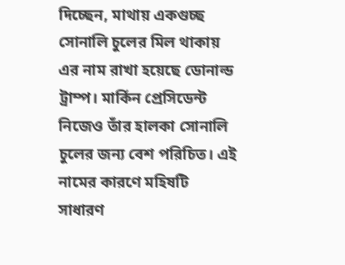দিচ্ছেন, মাথায় একগুচ্ছ সোনালি চুলের মিল থাকায় এর নাম রাখা হয়েছে ডোনাল্ড ট্রাম্প। মার্কিন প্রেসিডেন্ট নিজেও তাঁর হালকা সোনালি চুলের জন্য বেশ পরিচিত। এই নামের কারণে মহিষটি সাধারণ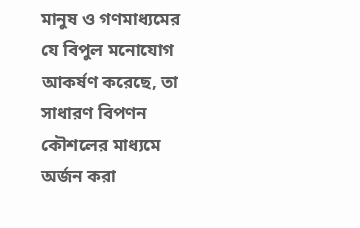মানুষ ও গণমাধ্যমের যে বিপুল মনোযোগ আকর্ষণ করেছে, তা সাধারণ বিপণন কৌশলের মাধ্যমে অর্জন করা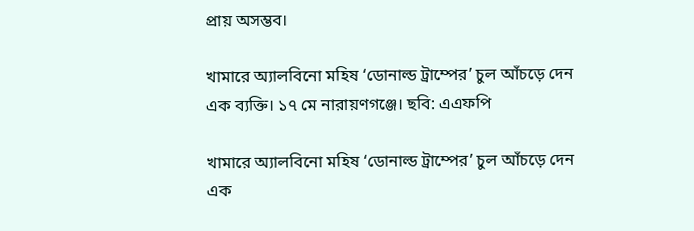প্রায় অসম্ভব।

খামারে অ্যালবিনো মহিষ ‘ডোনাল্ড ট্রাম্পের’ চুল আঁচড়ে দেন এক ব্যক্তি। ১৭ মে নারায়ণগঞ্জে। ছবি: এএফপি

খামারে অ্যালবিনো মহিষ ‘ডোনাল্ড ট্রাম্পের’ চুল আঁচড়ে দেন এক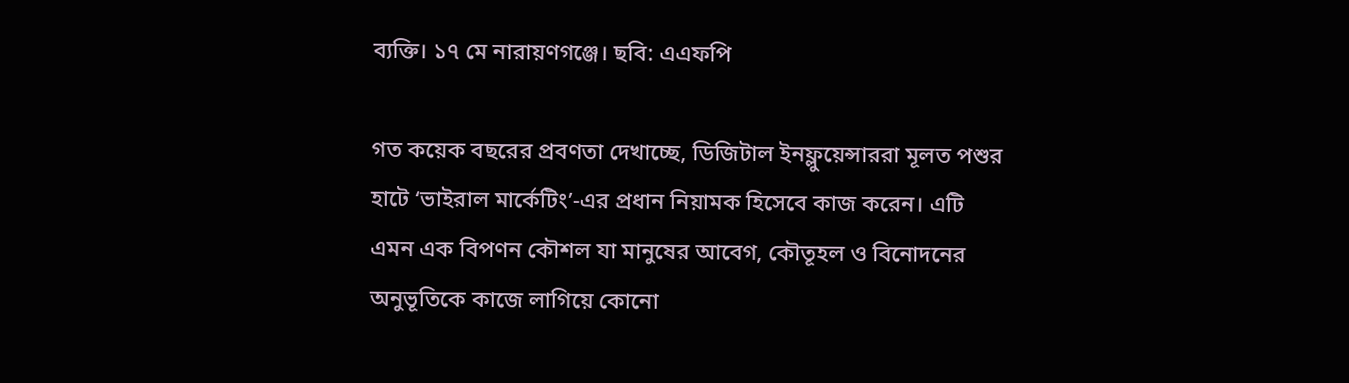ব্যক্তি। ১৭ মে নারায়ণগঞ্জে। ছবি: এএফপি

গত কয়েক বছরের প্রবণতা দেখাচ্ছে, ডিজিটাল ইনফ্লুয়েন্সাররা মূলত পশুর হাটে ‘ভাইরাল মার্কেটিং’-এর প্রধান নিয়ামক হিসেবে কাজ করেন। এটি এমন এক বিপণন কৌশল যা মানুষের আবেগ, কৌতূহল ও বিনোদনের অনুভূতিকে কাজে লাগিয়ে কোনো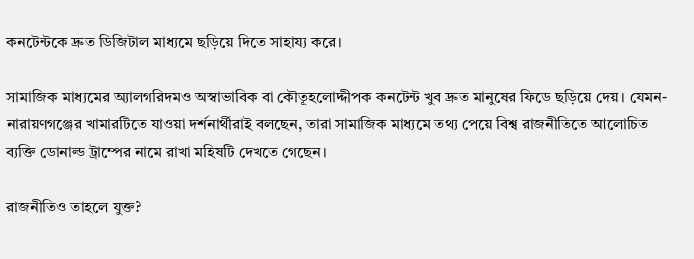কনটেন্টকে দ্রুত ডিজিটাল মাধ্যমে ছড়িয়ে দিতে সাহায্য করে।

সামাজিক মাধ্যমের অ্যালগরিদমও অস্বাভাবিক বা কৌতূহলোদ্দীপক কনটেন্ট খুব দ্রুত মানুষের ফিডে ছড়িয়ে দেয়। যেমন- নারায়ণগঞ্জের খামারটিতে যাওয়া দর্শনার্থীরাই বলছেন, তারা সামাজিক মাধ্যমে তথ্য পেয়ে বিশ্ব রাজনীতিতে আলোচিত ব্যক্তি ডোনাল্ড ট্রাম্পের নামে রাখা মহিষটি দেখতে গেছেন।

রাজনীতিও তাহলে যুক্ত?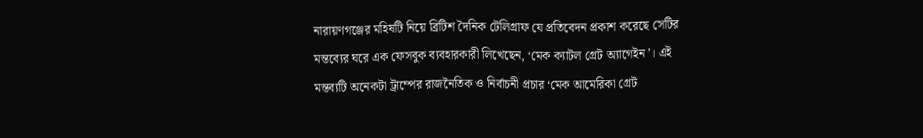নারায়ণগঞ্জের মহিষটি নিয়ে ব্রিটিশ দৈনিক টেলিগ্রাফ যে প্রতিবেদন প্রকাশ করেছে সেটির মন্তব্যের ঘরে এক ফেসবুক ব্যবহারকারী লিখেছেন, ‘মেক ক্যাটল গ্রেট অ্যাগেইন’। এই মন্তব্যটি অনেকটা ট্রাম্পের রাজনৈতিক ও নির্বাচনী প্রচার ‘মেক আমেরিকা গ্রেট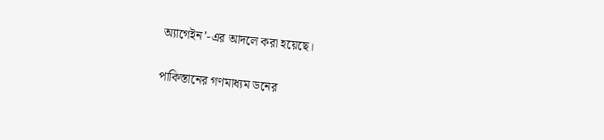অ্যাগেইন’-এর আদলে করা হয়েছে।

পাকিস্তানের গণমাধ্যম ডনের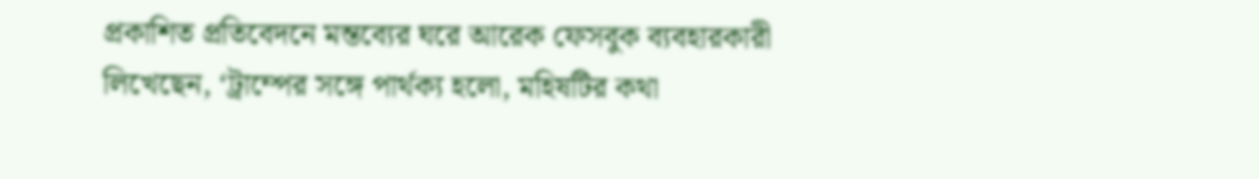প্রকাশিত প্রতিবেদনে মন্তব্যের ঘরে আরেক ফেসবুক ব্যবহারকারী লিখেছেন, ‘ট্রাম্পের সঙ্গে পার্থক্য হলো, মহিষটির কথা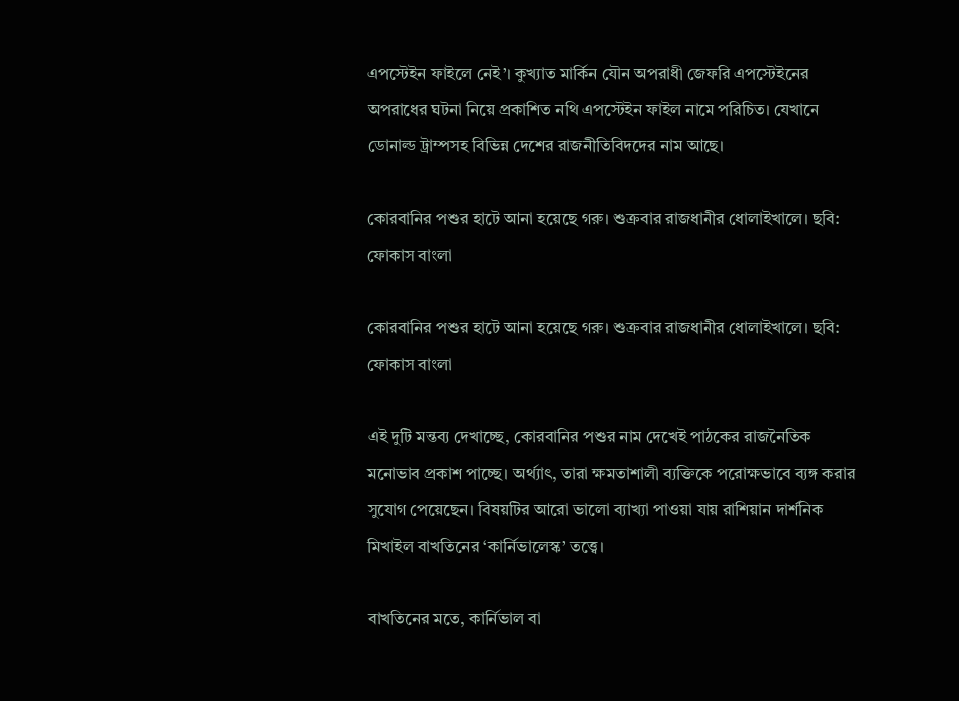এপস্টেইন ফাইলে নেই’। কুখ্যাত মার্কিন যৌন অপরাধী জেফরি এপস্টেইনের অপরাধের ঘটনা নিয়ে প্রকাশিত নথি এপস্টেইন ফাইল নামে পরিচিত। যেখানে ডোনাল্ড ট্রাম্পসহ বিভিন্ন দেশের রাজনীতিবিদদের নাম আছে।

কোরবানির পশুর হাটে আনা হয়েছে গরু। শুক্রবার রাজধানীর ধোলাইখালে। ছবি: ফোকাস বাংলা

কোরবানির পশুর হাটে আনা হয়েছে গরু। শুক্রবার রাজধানীর ধোলাইখালে। ছবি: ফোকাস বাংলা

এই দুটি মন্তব্য দেখাচ্ছে, কোরবানির পশুর নাম দেখেই পাঠকের রাজনৈতিক মনোভাব প্রকাশ পাচ্ছে। অর্থ্যাৎ, তারা ক্ষমতাশালী ব্যক্তিকে পরোক্ষভাবে ব্যঙ্গ করার সুযোগ পেয়েছেন। বিষয়টির আরো ভালো ব্যাখ্যা পাওয়া যায় রাশিয়ান দার্শনিক মিখাইল বাখতিনের ‘কার্নিভালেস্ক’ তত্ত্বে।

বাখতিনের মতে, কার্নিভাল বা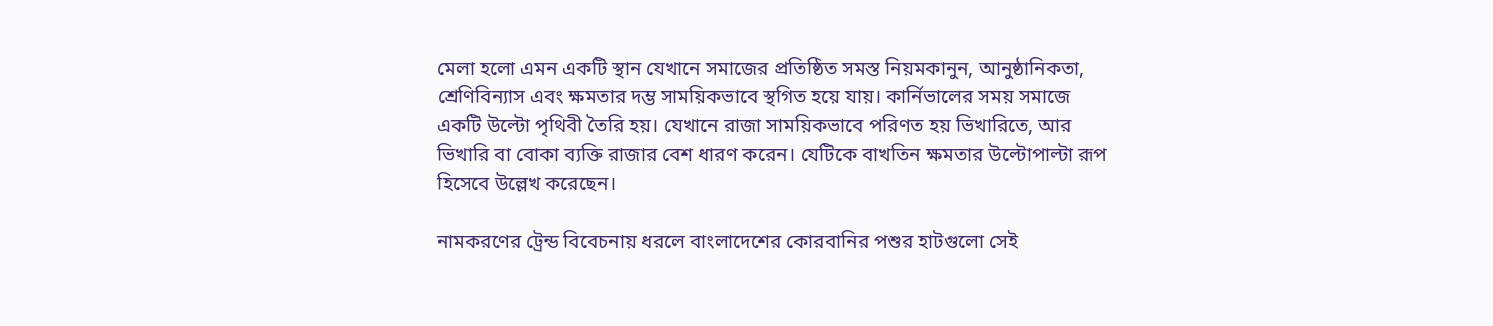মেলা হলো এমন একটি স্থান যেখানে সমাজের প্রতিষ্ঠিত সমস্ত নিয়মকানুন, আনুষ্ঠানিকতা, শ্রেণিবিন্যাস এবং ক্ষমতার দম্ভ সাময়িকভাবে স্থগিত হয়ে যায়। কার্নিভালের সময় সমাজে একটি উল্টো পৃথিবী তৈরি হয়। যেখানে রাজা সাময়িকভাবে পরিণত হয় ভিখারিতে, আর ভিখারি বা বোকা ব্যক্তি রাজার বেশ ধারণ করেন। যেটিকে বাখতিন ক্ষমতার উল্টোপাল্টা রূপ হিসেবে উল্লেখ করেছেন।

নামকরণের ট্রেন্ড বিবেচনায় ধরলে বাংলাদেশের কোরবানির পশুর হাটগুলো সেই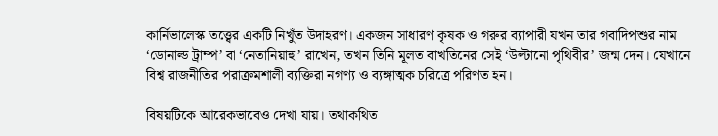কার্নিভালেস্ক তত্ত্বের একটি নিখুঁত উদাহরণ। একজন সাধারণ কৃষক ও গরুর ব্যাপারী যখন তার গবাদিপশুর নাম ‘ডোনাল্ড ট্রাম্প’ বা ‘নেতানিয়াহু’ রাখেন, তখন তিনি মূলত বাখতিনের সেই ‘উল্টানো পৃথিবীর’ জন্ম দেন। যেখানে বিশ্ব রাজনীতির পরাক্রমশালী ব্যক্তিরা নগণ্য ও ব্যঙ্গাত্মক চরিত্রে পরিণত হন।

বিষয়টিকে আরেকভাবেও দেখা যায়। তথাকথিত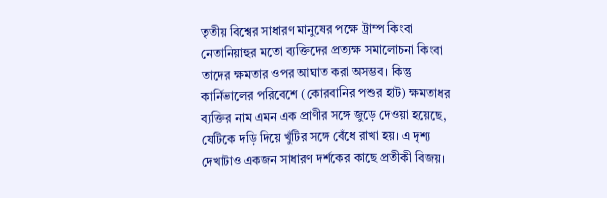তৃতীয় বিশ্বের সাধারণ মানুষের পক্ষে ট্রাম্প কিংবা নেতানিয়াহুর মতো ব্যক্তিদের প্রত্যক্ষ সমালোচনা কিংবা তাদের ক্ষমতার ওপর আঘাত করা অসম্ভব। কিন্তু কার্নিভালের পরিবেশে (কোরবানির পশুর হাট) ক্ষমতাধর ব্যক্তির নাম এমন এক প্রাণীর সঙ্গে জুড়ে দেওয়া হয়েছে, যেটিকে দড়ি দিয়ে খুঁটির সঙ্গে বেঁধে রাখা হয়। এ দৃশ্য দেখাটাও একজন সাধারণ দর্শকের কাছে প্রতীকী বিজয়।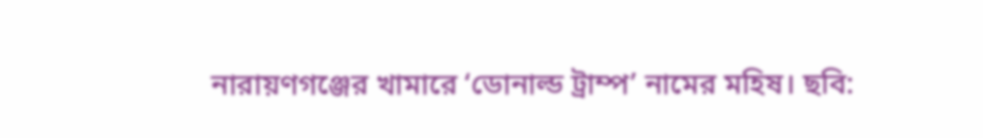নারায়ণগঞ্জের খামারে ‘ডোনাল্ড ট্রাম্প’ নামের মহিষ। ছবি: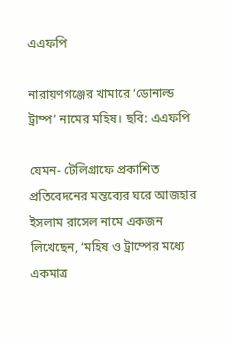এএফপি

নারায়ণগঞ্জের খামারে ‘ডোনাল্ড ট্রাম্প’ নামের মহিষ। ছবি: এএফপি

যেমন- টেলিগ্রাফে প্রকাশিত প্রতিবেদনের মন্তব্যের ঘরে আজহার ইসলাম রাসেল নামে একজন লিখেছেন, ‘মহিষ ও ট্রাম্পের মধ্যে একমাত্র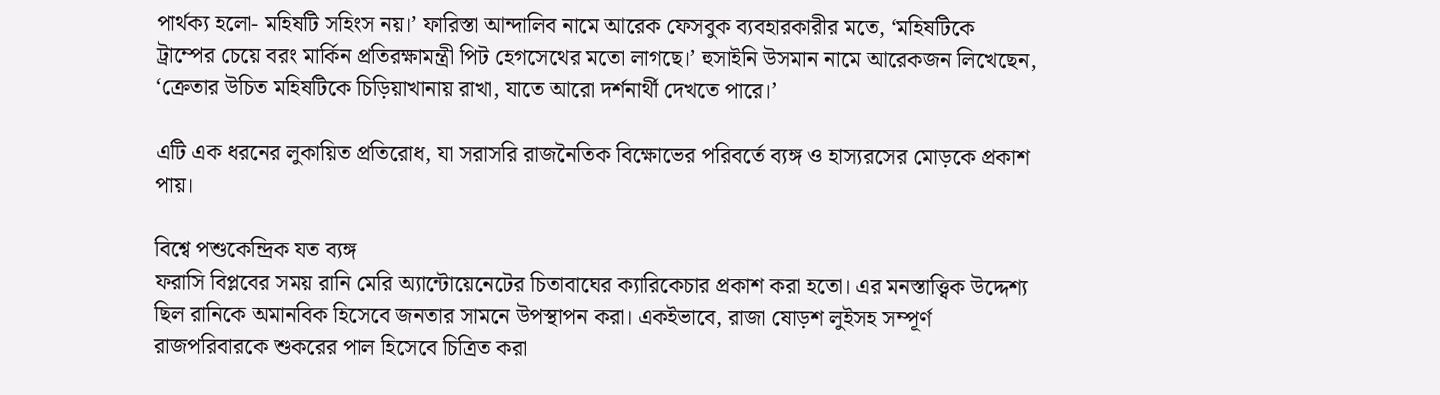পার্থক্য হলো- মহিষটি সহিংস নয়।’ ফারিস্তা আন্দালিব নামে আরেক ফেসবুক ব্যবহারকারীর মতে, ‘মহিষটিকে ট্রাম্পের চেয়ে বরং মার্কিন প্রতিরক্ষামন্ত্রী পিট হেগসেথের মতো লাগছে।’ হুসাইনি উসমান নামে আরেকজন লিখেছেন, ‘ক্রেতার উচিত মহিষটিকে চিড়িয়াখানায় রাখা, যাতে আরো দর্শনার্থী দেখতে পারে।’

এটি এক ধরনের লুকায়িত প্রতিরোধ, যা সরাসরি রাজনৈতিক বিক্ষোভের পরিবর্তে ব্যঙ্গ ও হাস্যরসের মোড়কে প্রকাশ পায়।

বিশ্বে পশুকেন্দ্রিক যত ব্যঙ্গ
ফরাসি বিপ্লবের সময় রানি মেরি অ্যান্টোয়েনেটের চিতাবাঘের ক্যারিকেচার প্রকাশ করা হতো। এর মনস্তাত্ত্বিক উদ্দেশ্য ছিল রানিকে অমানবিক হিসেবে জনতার সামনে উপস্থাপন করা। একইভাবে, রাজা ষোড়শ লুইসহ সম্পূর্ণ রাজপরিবারকে শুকরের পাল হিসেবে চিত্রিত করা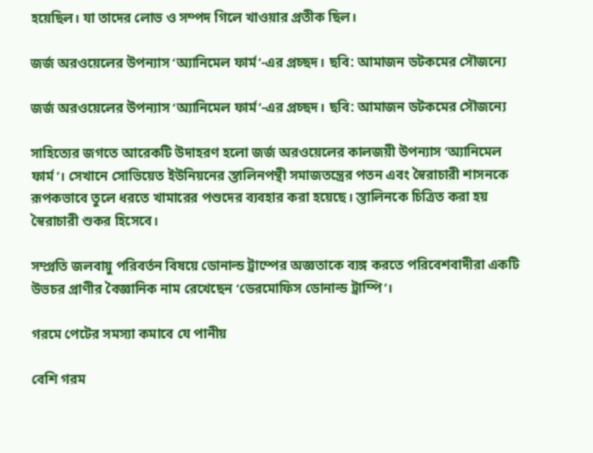হয়েছিল। যা তাদের লোভ ও সম্পদ গিলে খাওয়ার প্রতীক ছিল।

জর্জ অরওয়েলের উপন্যাস ‘অ্যানিমেল ফার্ম’-এর প্রচ্ছদ। ছবি: আমাজন ডটকমের সৌজন্যে

জর্জ অরওয়েলের উপন্যাস ‘অ্যানিমেল ফার্ম’-এর প্রচ্ছদ। ছবি: আমাজন ডটকমের সৌজন্যে

সাহিত্যের জগতে আরেকটি উদাহরণ হলো জর্জ অরওয়েলের কালজয়ী উপন্যাস ‘অ্যানিমেল ফার্ম’। সেখানে সোভিয়েত ইউনিয়নের স্তালিনপন্থী সমাজতন্ত্রের পতন এবং স্বৈরাচারী শাসনকে রূপকভাবে তুলে ধরতে খামারের পশুদের ব্যবহার করা হয়েছে। স্তালিনকে চিত্রিত করা হয় স্বৈরাচারী শুকর হিসেবে।

সম্প্রতি জলবায়ু পরিবর্তন বিষয়ে ডোনাল্ড ট্রাম্পের অজ্ঞতাকে ব্যঙ্গ করতে পরিবেশবাদীরা একটি উভচর প্রাণীর বৈজ্ঞানিক নাম রেখেছেন ‘ডেরমোফিস ডোনাল্ড ট্রাম্পি’।

গরমে পেটের সমস্যা কমাবে যে পানীয়

বেশি গরম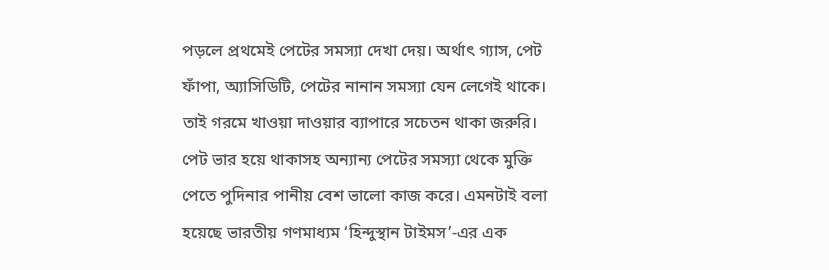পড়লে প্রথমেই পেটের সমস্যা দেখা দেয়। অর্থাৎ গ্যাস, পেট ফাঁপা, অ্যাসিডিটি, পেটের নানান সমস্যা যেন লেগেই থাকে। তাই গরমে খাওয়া দাওয়ার ব্যাপারে সচেতন থাকা জরুরি। পেট ভার হয়ে থাকাসহ অন্যান্য পেটের সমস্যা থেকে মুক্তি পেতে পুদিনার পানীয় বেশ ভালো কাজ করে। এমনটাই বলা হয়েছে ভারতীয় গণমাধ্যম ‘হিন্দুস্থান টাইমস’-এর এক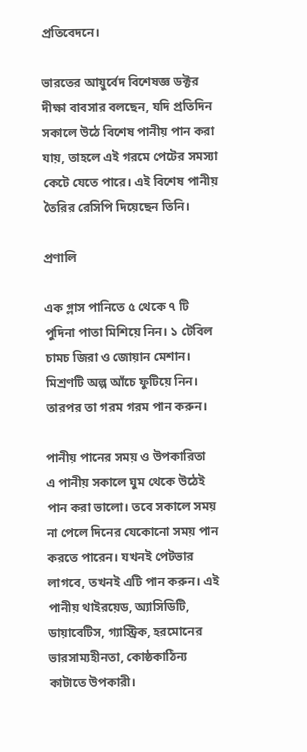প্রতিবেদনে।

ভারতের আয়ুর্বেদ বিশেষজ্ঞ ডক্টর দীক্ষা বাবসার বলছেন, যদি প্রতিদিন সকালে উঠে বিশেষ পানীয় পান করা যায়, তাহলে এই গরমে পেটের সমস্যা কেটে যেতে পারে। এই বিশেষ পানীয় তৈরির রেসিপি দিয়েছেন তিনি।

প্রণালি

এক গ্লাস পানিতে ৫ থেকে ৭ টি পুদিনা পাতা মিশিয়ে নিন। ১ টেবিল চামচ জিরা ও জোয়ান মেশান। মিশ্রণটি অল্প আঁচে ফুটিয়ে নিন। তারপর তা গরম গরম পান করুন।

পানীয় পানের সময় ও উপকারিতা
এ পানীয় সকালে ঘুম থেকে উঠেই পান করা ভালো। তবে সকালে সময় না পেলে দিনের যেকোনো সময় পান করতে পারেন। যখনই পেটভার লাগবে, তখনই এটি পান করুন। এই পানীয় থাইরয়েড, অ্যাসিডিটি, ডায়াবেটিস, গ্যাস্ট্রিক, হরমোনের ভারসাম্যহীনতা, কোষ্ঠকাঠিন্য কাটাতে উপকারী।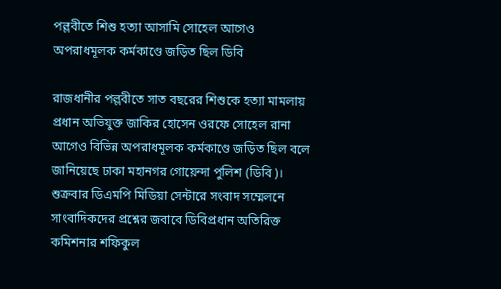পল্লবীতে শিশু হত্যা আসামি সোহেল আগেও অপরাধমূলক কর্মকাণ্ডে জড়িত ছিল ডিবি

রাজধানীর পল্লবীতে সাত বছরের শিশুকে হত্যা মামলায় প্রধান অভিযুক্ত জাকির হোসেন ওরফে সোহেল রানা আগেও বিভিন্ন অপরাধমূলক কর্মকাণ্ডে জড়িত ছিল বলে জানিয়েছে ঢাকা মহানগর গোয়েন্দা পুলিশ (ডিবি)। শুক্রবার ডিএমপি মিডিয়া সেন্টারে সংবাদ সম্মেলনে সাংবাদিকদের প্রশ্নের জবাবে ডিবিপ্রধান অতিরিক্ত কমিশনার শফিকুল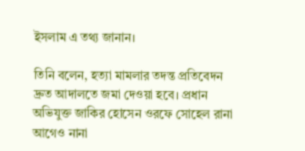ইসলাম এ তথ্য জানান।

তিনি বলেন, হত্যা মামলার তদন্ত প্রতিবেদন দ্রুত আদালতে জমা দেওয়া হবে। প্রধান অভিযুক্ত জাকির হোসেন ওরফে সোহেল রানা আগেও নানা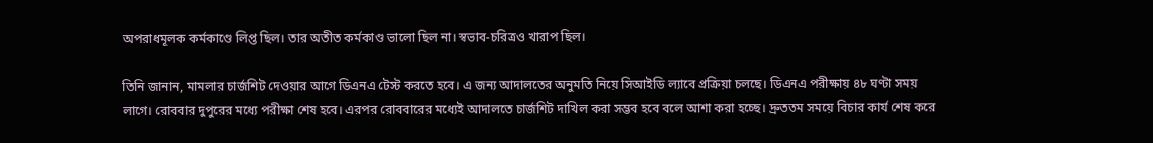অপরাধমূলক কর্মকাণ্ডে লিপ্ত ছিল। তার অতীত কর্মকাণ্ড ভালো ছিল না। স্বভাব-চরিত্রও খারাপ ছিল।

তিনি জানান, মামলার চার্জশিট দেওয়ার আগে ডিএনএ টেস্ট করতে হবে। এ জন্য আদালতের অনুমতি নিয়ে সিআইডি ল্যাবে প্রক্রিয়া চলছে। ডিএনএ পরীক্ষায় ৪৮ ঘণ্টা সময় লাগে। রোববার দুপুরের মধ্যে পরীক্ষা শেষ হবে। এরপর রোববারের মধ্যেই আদালতে চার্জশিট দাখিল করা সম্ভব হবে বলে আশা করা হচ্ছে। দ্রুততম সময়ে বিচার কার্য শেষ করে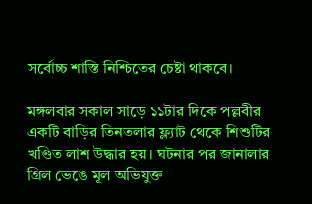সর্বোচ্চ শাস্তি নিশ্চিতের চেষ্টা থাকবে।

মঙ্গলবার সকাল সাড়ে ১১টার দিকে পল্লবীর একটি বাড়ির তিনতলার ফ্ল্যাট থেকে শিশুটির খণ্ডিত লাশ উদ্ধার হয়। ঘটনার পর জানালার গ্রিল ভেঙে মূল অভিযুক্ত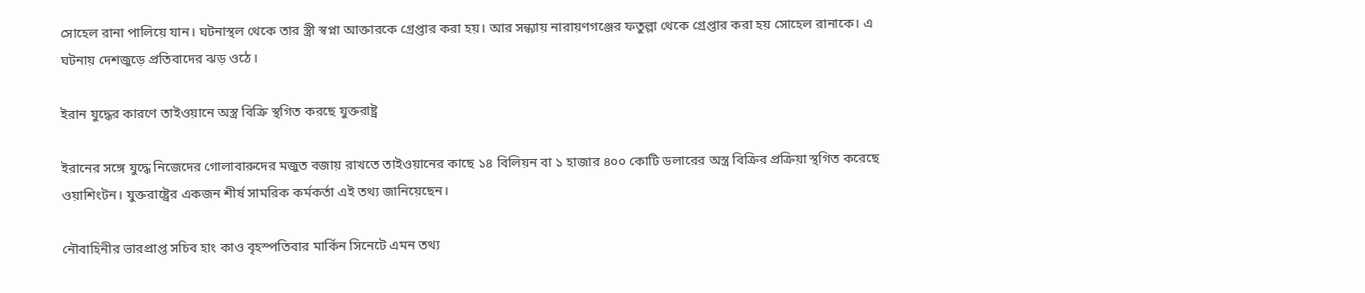সোহেল রানা পালিয়ে যান। ঘটনাস্থল থেকে তার স্ত্রী স্বপ্না আক্তারকে গ্রেপ্তার করা হয়। আর সন্ধ্যায় নারায়ণগঞ্জের ফতুল্লা থেকে গ্রেপ্তার করা হয় সোহেল রানাকে। এ ঘটনায় দেশজুড়ে প্রতিবাদের ঝড় ওঠে।

ইরান যুদ্ধের কারণে তাইওয়ানে অস্ত্র বিক্রি স্থগিত করছে যুক্তরাষ্ট্র

ইরানের সঙ্গে যুদ্ধে নিজেদের গোলাবারুদের মজুত বজায় রাখতে তাইওয়ানের কাছে ১৪ বিলিয়ন বা ১ হাজার ৪০০ কোটি ডলারের অস্ত্র বিক্রির প্রক্রিয়া স্থগিত করেছে ওয়াশিংটন। যুক্তরাষ্ট্রের একজন শীর্ষ সামরিক কর্মকর্তা এই তথ্য জানিয়েছেন।

নৌবাহিনীর ভারপ্রাপ্ত সচিব হাং কাও বৃহস্পতিবার মার্কিন সিনেটে এমন তথ্য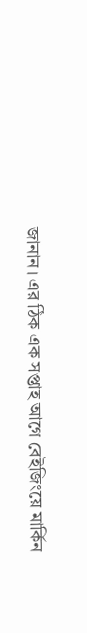জানান। এর ঠিক এক সপ্তাহ আগে বেইজিংয়ে মার্কিন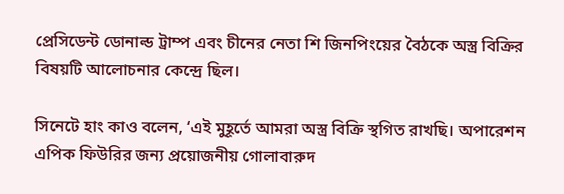প্রেসিডেন্ট ডোনাল্ড ট্রাম্প এবং চীনের নেতা শি জিনপিংয়ের বৈঠকে অস্ত্র বিক্রির বিষয়টি আলোচনার কেন্দ্রে ছিল।

সিনেটে হাং কাও বলেন, ‘এই মুহূর্তে আমরা অস্ত্র বিক্রি স্থগিত রাখছি। অপারেশন এপিক ফিউরির জন্য প্রয়োজনীয় গোলাবারুদ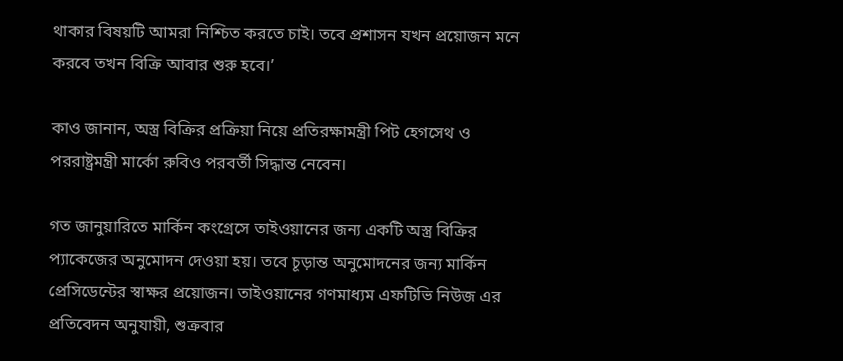থাকার বিষয়টি আমরা নিশ্চিত করতে চাই। তবে প্রশাসন যখন প্রয়োজন মনে করবে তখন বিক্রি আবার শুরু হবে।’

কাও জানান, অস্ত্র বিক্রির প্রক্রিয়া নিয়ে প্রতিরক্ষামন্ত্রী পিট হেগসেথ ও পররাষ্ট্রমন্ত্রী মার্কো রুবিও পরবর্তী সিদ্ধান্ত নেবেন।

গত জানুয়ারিতে মার্কিন কংগ্রেসে তাইওয়ানের জন্য একটি অস্ত্র বিক্রির প্যাকেজের অনুমোদন দেওয়া হয়। তবে চূড়ান্ত অনুমোদনের জন্য মার্কিন প্রেসিডেন্টের স্বাক্ষর প্রয়োজন। তাইওয়ানের গণমাধ্যম এফটিভি নিউজ এর প্রতিবেদন অনুযায়ী, শুক্রবার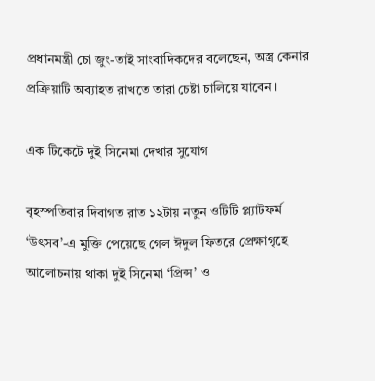প্রধানমন্ত্রী চো জুং-তাই সাংবাদিকদের বলেছেন, অস্ত্র কেনার প্রক্রিয়াটি অব্যাহত রাখতে তারা চেষ্টা চালিয়ে যাবেন।

এক টিকেটে দুই সিনেমা দেখার সুযোগ

বৃহস্পতিবার দিবাগত রাত ১২টায় নতুন ওটিটি প্ল্যাটফর্ম ‘উৎসব’-এ মুক্তি পেয়েছে গেল ঈদুল ফিতরে প্রেক্ষাগৃহে আলোচনায় থাকা দুই সিনেমা ‘প্রিন্স’ ও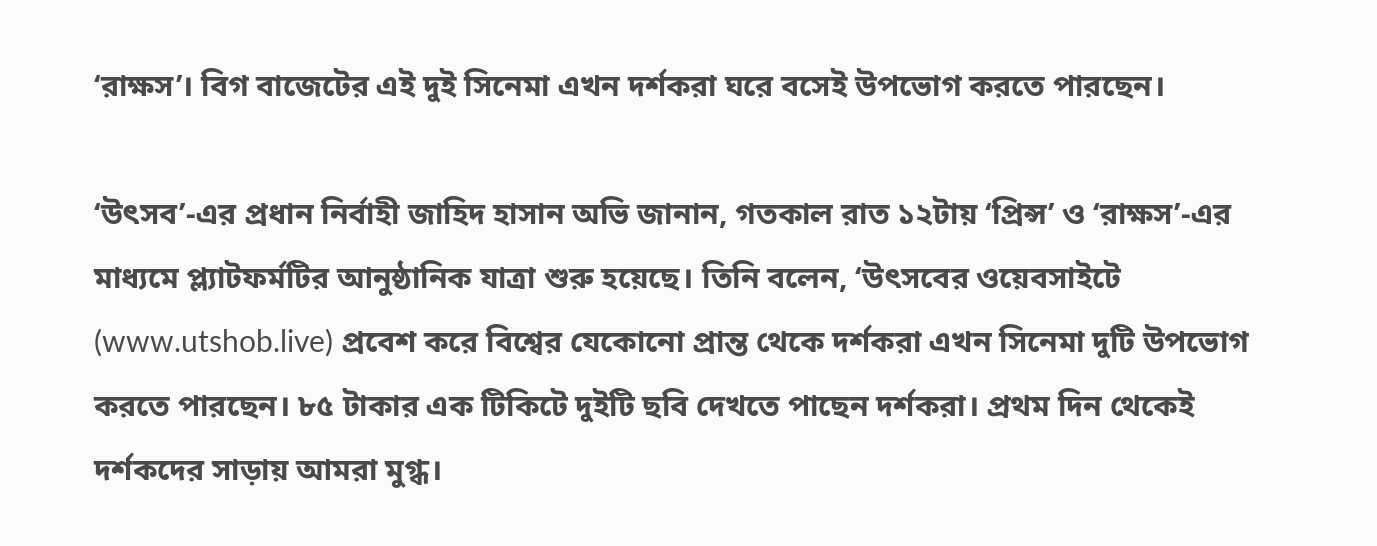‘রাক্ষস’। বিগ বাজেটের এই দুই সিনেমা এখন দর্শকরা ঘরে বসেই উপভোগ করতে পারছেন।

‘উৎসব’-এর প্রধান নির্বাহী জাহিদ হাসান অভি জানান, গতকাল রাত ১২টায় ‘প্রিন্স’ ও ‘রাক্ষস’-এর মাধ্যমে প্ল্যাটফর্মটির আনুষ্ঠানিক যাত্রা শুরু হয়েছে। তিনি বলেন, ‘উৎসবের ওয়েবসাইটে  (www.utshob.live) প্রবেশ করে বিশ্বের যেকোনো প্রান্ত থেকে দর্শকরা এখন সিনেমা দুটি উপভোগ করতে পারছেন। ৮৫ টাকার এক টিকিটে দুইটি ছবি দেখতে পাছেন দর্শকরা। প্রথম দিন থেকেই দর্শকদের সাড়ায় আমরা মুগ্ধ।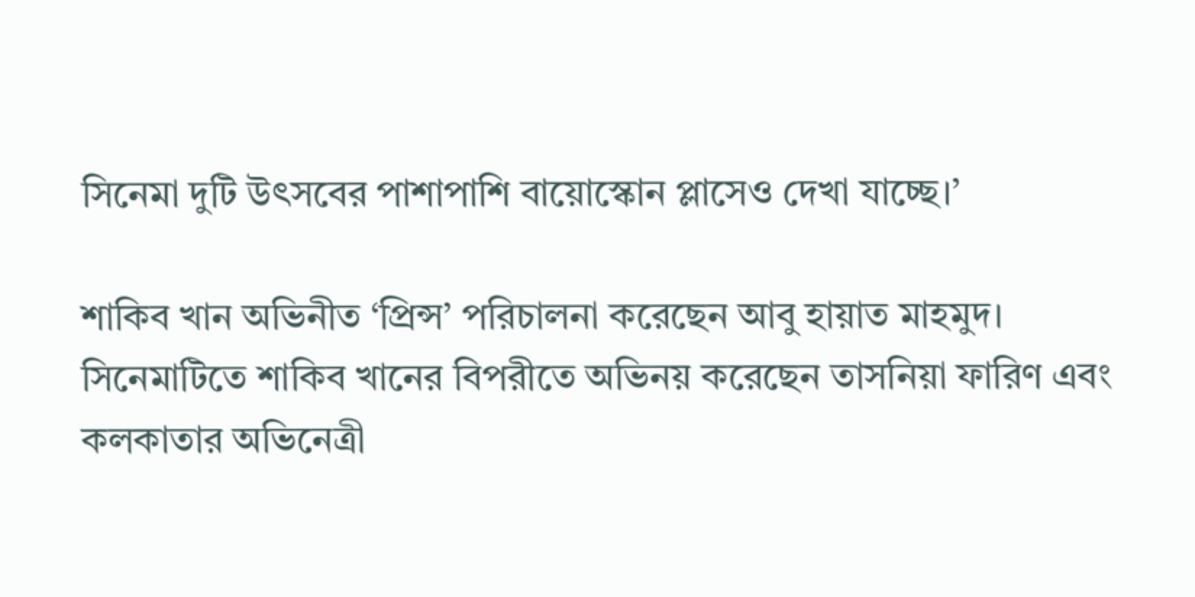সিনেমা দুটি উৎসবের পাশাপাশি বায়োস্কোন প্লাসেও দেখা যাচ্ছে।’

শাকিব খান অভিনীত ‘প্রিন্স’ পরিচালনা করেছেন আবু হায়াত মাহমুদ। সিনেমাটিতে শাকিব খানের বিপরীতে অভিনয় করেছেন তাসনিয়া ফারিণ এবং কলকাতার অভিনেত্রী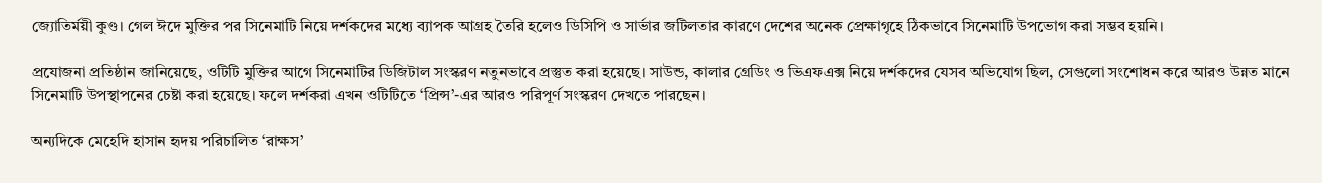জ্যোতির্ময়ী কুণ্ড। গেল ঈদে মুক্তির পর সিনেমাটি নিয়ে দর্শকদের মধ্যে ব্যাপক আগ্রহ তৈরি হলেও ডিসিপি ও সার্ভার জটিলতার কারণে দেশের অনেক প্রেক্ষাগৃহে ঠিকভাবে সিনেমাটি উপভোগ করা সম্ভব হয়নি।

প্রযোজনা প্রতিষ্ঠান জানিয়েছে, ওটিটি মুক্তির আগে সিনেমাটির ডিজিটাল সংস্করণ নতুনভাবে প্রস্তুত করা হয়েছে। সাউন্ড, কালার গ্রেডিং ও ভিএফএক্স নিয়ে দর্শকদের যেসব অভিযোগ ছিল, সেগুলো সংশোধন করে আরও উন্নত মানে সিনেমাটি উপস্থাপনের চেষ্টা করা হয়েছে। ফলে দর্শকরা এখন ওটিটিতে ‘প্রিন্স’-এর আরও পরিপূর্ণ সংস্করণ দেখতে পারছেন।

অন্যদিকে মেহেদি হাসান হৃদয় পরিচালিত ‘রাক্ষস’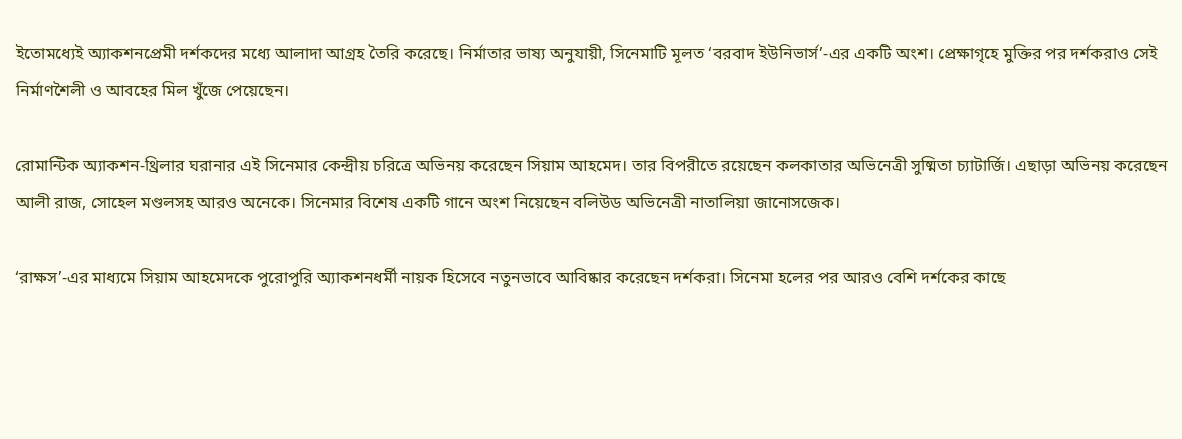ইতোমধ্যেই অ্যাকশনপ্রেমী দর্শকদের মধ্যে আলাদা আগ্রহ তৈরি করেছে। নির্মাতার ভাষ্য অনুযায়ী, সিনেমাটি মূলত ‘বরবাদ ইউনিভার্স’-এর একটি অংশ। প্রেক্ষাগৃহে মুক্তির পর দর্শকরাও সেই নির্মাণশৈলী ও আবহের মিল খুঁজে পেয়েছেন।

রোমান্টিক অ্যাকশন-থ্রিলার ঘরানার এই সিনেমার কেন্দ্রীয় চরিত্রে অভিনয় করেছেন সিয়াম আহমেদ। তার বিপরীতে রয়েছেন কলকাতার অভিনেত্রী সুষ্মিতা চ্যাটার্জি। এছাড়া অভিনয় করেছেন আলী রাজ, সোহেল মণ্ডলসহ আরও অনেকে। সিনেমার বিশেষ একটি গানে অংশ নিয়েছেন বলিউড অভিনেত্রী নাতালিয়া জানোসজেক।

‘রাক্ষস’-এর মাধ্যমে সিয়াম আহমেদকে পুরোপুরি অ্যাকশনধর্মী নায়ক হিসেবে নতুনভাবে আবিষ্কার করেছেন দর্শকরা। সিনেমা হলের পর আরও বেশি দর্শকের কাছে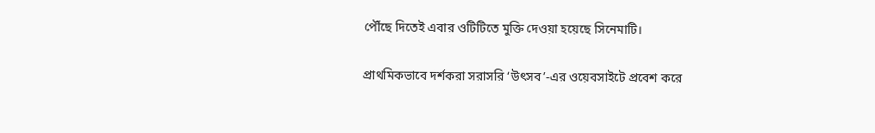পৌঁছে দিতেই এবার ওটিটিতে মুক্তি দেওয়া হয়েছে সিনেমাটি।

প্রাথমিকভাবে দর্শকরা সরাসরি ‘উৎসব’-এর ওয়েবসাইটে প্রবেশ করে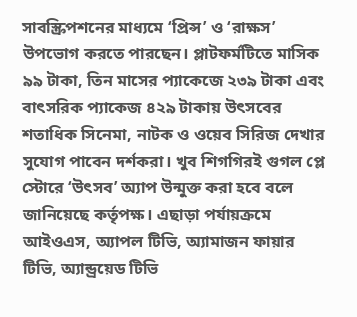সাবস্ক্রিপশনের মাধ্যমে ‘প্রিন্স’ ও ‘রাক্ষস’ উপভোগ করতে পারছেন। প্লাটফর্মটিতে মাসিক ৯৯ টাকা, তিন মাসের প্যাকেজে ২৩৯ টাকা এবং বাৎসরিক প্যাকেজ ৪২৯ টাকায় উৎসবের  শতাধিক সিনেমা, নাটক ও ওয়েব সিরিজ দেখার সুযোগ পাবেন দর্শকরা। খুব শিগগিরই গুগল প্লে স্টোরে ‘উৎসব’ অ্যাপ উন্মুক্ত করা হবে বলে জানিয়েছে কর্তৃপক্ষ। এছাড়া পর্যায়ক্রমে আইওএস, অ্যাপল টিভি, অ্যামাজন ফায়ার টিভি, অ্যান্ড্রয়েড টিভি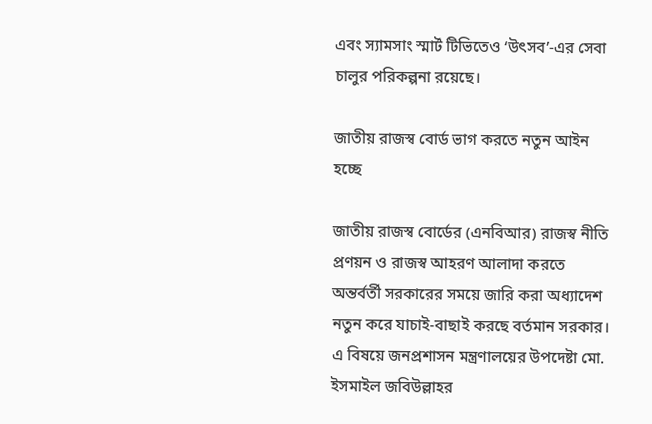এবং স্যামসাং স্মার্ট টিভিতেও ‘উৎসব’-এর সেবা চালুর পরিকল্পনা রয়েছে।

জাতীয় রাজস্ব বোর্ড ভাগ করতে নতুন আইন হচ্ছে

জাতীয় রাজস্ব বোর্ডের (এনবিআর) রাজস্ব নীতি প্রণয়ন ও রাজস্ব আহরণ আলাদা করতে অন্তর্বর্তী সরকারের সময়ে জারি করা অধ্যাদেশ নতুন করে যাচাই-বাছাই করছে বর্তমান সরকার। এ বিষয়ে জনপ্রশাসন মন্ত্রণালয়ের উপদেষ্টা মো. ইসমাইল জবিউল্লাহর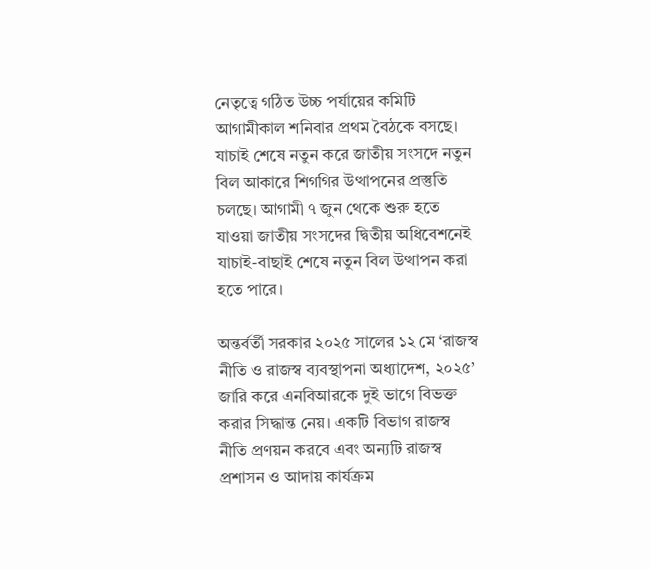নেতৃত্বে গঠিত উচ্চ পর্যায়ের কমিটি আগামীকাল শনিবার প্রথম বৈঠকে বসছে। যাচাই শেষে নতুন করে জাতীয় সংসদে নতুন বিল আকারে শিগগির উত্থাপনের প্রস্তুতি চলছে। আগামী ৭ জুন থেকে শুরু হতে যাওয়া জাতীয় সংসদের দ্বিতীয় অধিবেশনেই যাচাই-বাছাই শেষে নতুন বিল উত্থাপন করা হতে পারে।

অন্তর্বর্তী সরকার ২০২৫ সালের ১২ মে ‘রাজস্ব নীতি ও রাজস্ব ব্যবস্থাপনা অধ্যাদেশ, ২০২৫’ জারি করে এনবিআরকে দুই ভাগে বিভক্ত করার সিদ্ধান্ত নেয়। একটি বিভাগ রাজস্ব নীতি প্রণয়ন করবে এবং অন্যটি রাজস্ব প্রশাসন ও আদায় কার্যক্রম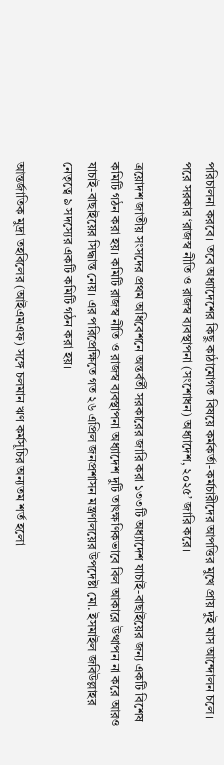পরিচালনা করবে। তবে অধ্যাদেশের কিছু কাঠামোগত বিষয়ে কর্মকর্তা-কর্মচারীদের আপত্তির মুখে প্রায় দুই মাস আন্দোলন চলে। পরে সরকার ‘রাজস্ব নীতি ও রাজস্ব ব্যবস্থাপনা (সংশোধন) অধ্যাদেশ, ২০২৫’ জারি করে।

ত্রয়োদশ জাতীয় সংসদের প্রথম অধিবেশনে অন্তর্বর্তী সরকারের জারি করা ১৩৩টি অধ্যাদেশ যাচাই-বাছাইয়ের জন্য একটি বিশেষ কমিটি গঠন করা হয়। কমিটি রাজস্ব নীতি ও রাজস্ব ব্যবস্থাপনা অধ্যাদেশ দুটি তাৎক্ষণিকভাবে বিল আকারে উত্থাপন না করে আরও যাচাই-বাছাইয়ের সিদ্ধান্ত নেয়। এর পরিপ্রেক্ষিতে গত ২৬ এপ্রিল জনপ্রশাসন মন্ত্রণালয়ের উপদেষ্টা মো. ইসমাইল জবিউল্লাহর নেতৃত্বে ৯ সদস্যের একটি কমিটি গঠন করা হয়।

আন্তর্জাতিক মুদ্রা তহবিলের (আইএমএফ) সঙ্গে চলমান ঋণ কর্মসূচির অন্যতম শর্ত হলো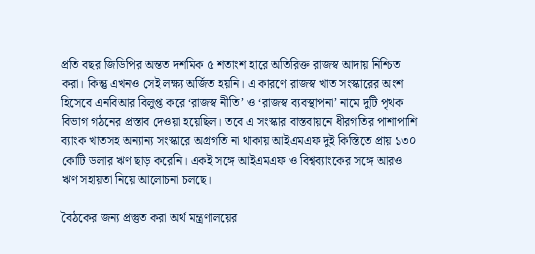প্রতি বছর জিডিপির অন্তত দশমিক ৫ শতাংশ হারে অতিরিক্ত রাজস্ব আদায় নিশ্চিত করা। কিন্তু এখনও সেই লক্ষ্য অর্জিত হয়নি। এ কারণে রাজস্ব খাত সংস্কারের অংশ হিসেবে এনবিআর বিলুপ্ত করে ‘রাজস্ব নীতি’ ও ‘রাজস্ব ব্যবস্থাপনা’ নামে দুটি পৃথক বিভাগ গঠনের প্রস্তাব দেওয়া হয়েছিল। তবে এ সংস্কার বাস্তবায়নে ধীরগতির পাশাপাশি ব্যাংক খাতসহ অন্যান্য সংস্কারে অগ্রগতি না থাকায় আইএমএফ দুই কিস্তিতে প্রায় ১৩০ কোটি ডলার ঋণ ছাড় করেনি। একই সঙ্গে আইএমএফ ও বিশ্বব্যাংকের সঙ্গে আরও ঋণ সহায়তা নিয়ে আলোচনা চলছে।

বৈঠকের জন্য প্রস্তুত করা অর্থ মন্ত্রণালয়ের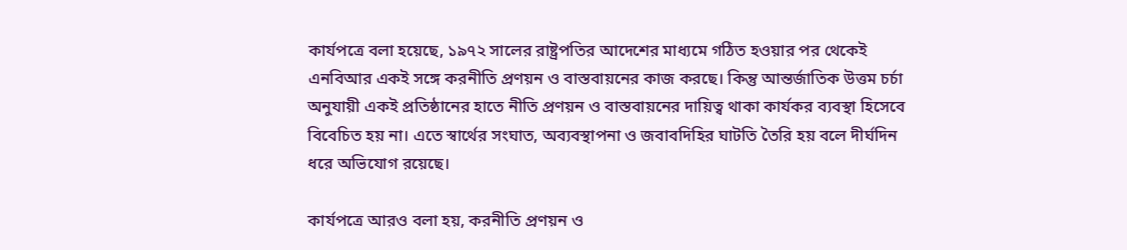কার্যপত্রে বলা হয়েছে, ১৯৭২ সালের রাষ্ট্রপতির আদেশের মাধ্যমে গঠিত হওয়ার পর থেকেই এনবিআর একই সঙ্গে করনীতি প্রণয়ন ও বাস্তবায়নের কাজ করছে। কিন্তু আন্তর্জাতিক উত্তম চর্চা অনুযায়ী একই প্রতিষ্ঠানের হাতে নীতি প্রণয়ন ও বাস্তবায়নের দায়িত্ব থাকা কার্যকর ব্যবস্থা হিসেবে বিবেচিত হয় না। এতে স্বার্থের সংঘাত, অব্যবস্থাপনা ও জবাবদিহির ঘাটতি তৈরি হয় বলে দীর্ঘদিন ধরে অভিযোগ রয়েছে।

কার্যপত্রে আরও বলা হয়, করনীতি প্রণয়ন ও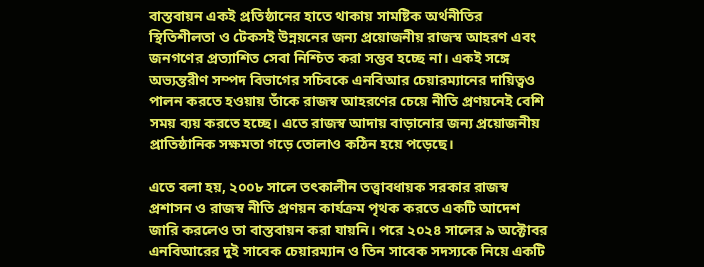বাস্তবায়ন একই প্রতিষ্ঠানের হাতে থাকায় সামষ্টিক অর্থনীতির স্থিতিশীলতা ও টেকসই উন্নয়নের জন্য প্রয়োজনীয় রাজস্ব আহরণ এবং জনগণের প্রত্যাশিত সেবা নিশ্চিত করা সম্ভব হচ্ছে না। একই সঙ্গে অভ্যন্তরীণ সম্পদ বিভাগের সচিবকে এনবিআর চেয়ারম্যানের দায়িত্বও পালন করতে হওয়ায় তাঁকে রাজস্ব আহরণের চেয়ে নীতি প্রণয়নেই বেশি সময় ব্যয় করতে হচ্ছে। এতে রাজস্ব আদায় বাড়ানোর জন্য প্রয়োজনীয় প্রাতিষ্ঠানিক সক্ষমতা গড়ে তোলাও কঠিন হয়ে পড়েছে।

এতে বলা হয়, ২০০৮ সালে তৎকালীন তত্ত্বাবধায়ক সরকার রাজস্ব প্রশাসন ও রাজস্ব নীতি প্রণয়ন কার্যক্রম পৃথক করতে একটি আদেশ জারি করলেও তা বাস্তবায়ন করা যায়নি। পরে ২০২৪ সালের ৯ অক্টোবর এনবিআরের দুই সাবেক চেয়ারম্যান ও তিন সাবেক সদস্যকে নিয়ে একটি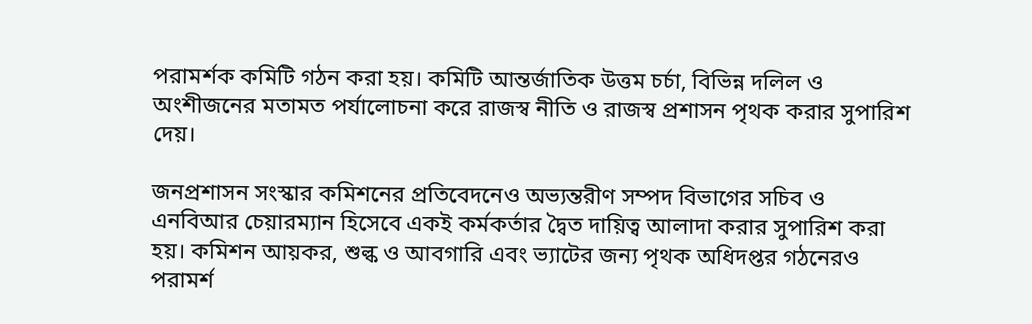পরামর্শক কমিটি গঠন করা হয়। কমিটি আন্তর্জাতিক উত্তম চর্চা, বিভিন্ন দলিল ও অংশীজনের মতামত পর্যালোচনা করে রাজস্ব নীতি ও রাজস্ব প্রশাসন পৃথক করার সুপারিশ দেয়।

জনপ্রশাসন সংস্কার কমিশনের প্রতিবেদনেও অভ্যন্তরীণ সম্পদ বিভাগের সচিব ও এনবিআর চেয়ারম্যান হিসেবে একই কর্মকর্তার দ্বৈত দায়িত্ব আলাদা করার সুপারিশ করা হয়। কমিশন আয়কর, শুল্ক ও আবগারি এবং ভ্যাটের জন্য পৃথক অধিদপ্তর গঠনেরও পরামর্শ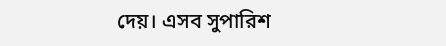দেয়। এসব সুপারিশ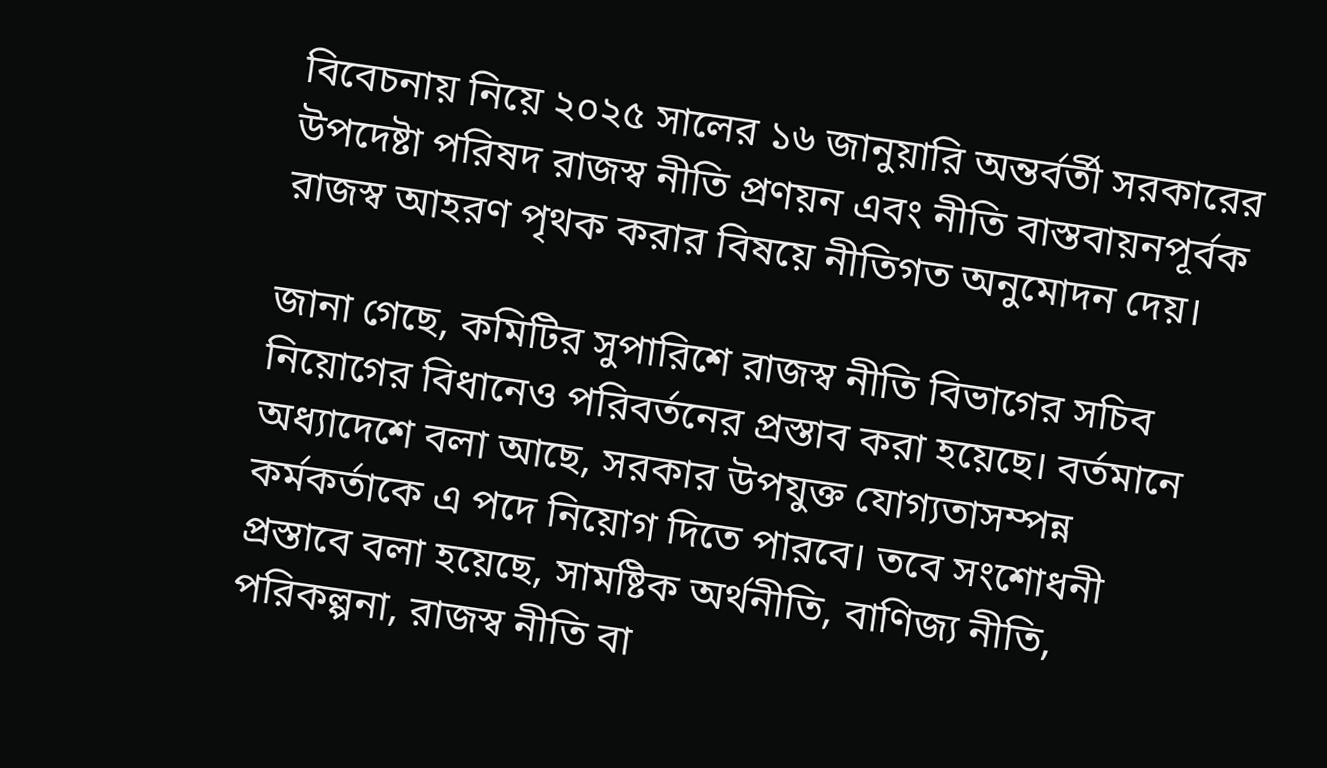বিবেচনায় নিয়ে ২০২৫ সালের ১৬ জানুয়ারি অন্তর্বর্তী সরকারের উপদেষ্টা পরিষদ রাজস্ব নীতি প্রণয়ন এবং নীতি বাস্তবায়নপূর্বক রাজস্ব আহরণ পৃথক করার বিষয়ে নীতিগত অনুমোদন দেয়।

জানা গেছে, কমিটির সুপারিশে রাজস্ব নীতি বিভাগের সচিব নিয়োগের বিধানেও পরিবর্তনের প্রস্তাব করা হয়েছে। বর্তমানে অধ্যাদেশে বলা আছে, সরকার উপযুক্ত যোগ্যতাসম্পন্ন কর্মকর্তাকে এ পদে নিয়োগ দিতে পারবে। তবে সংশোধনী প্রস্তাবে বলা হয়েছে, সামষ্টিক অর্থনীতি, বাণিজ্য নীতি, পরিকল্পনা, রাজস্ব নীতি বা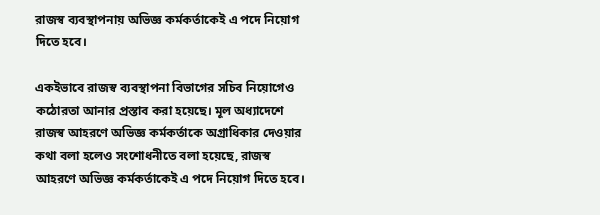রাজস্ব ব্যবস্থাপনায় অভিজ্ঞ কর্মকর্তাকেই এ পদে নিয়োগ দিতে হবে।

একইভাবে রাজস্ব ব্যবস্থাপনা বিভাগের সচিব নিয়োগেও কঠোরতা আনার প্রস্তাব করা হয়েছে। মূল অধ্যাদেশে রাজস্ব আহরণে অভিজ্ঞ কর্মকর্তাকে অগ্রাধিকার দেওয়ার কথা বলা হলেও সংশোধনীতে বলা হয়েছে, রাজস্ব আহরণে অভিজ্ঞ কর্মকর্তাকেই এ পদে নিয়োগ দিতে হবে।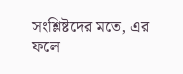সংশ্লিষ্টদের মতে, এর ফলে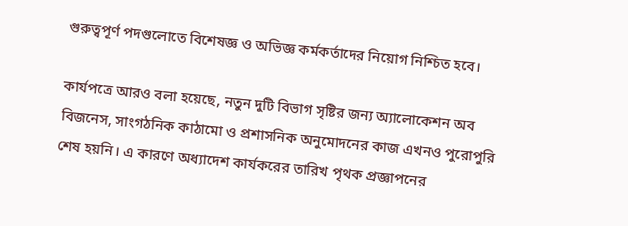গুরুত্বপূর্ণ পদগুলোতে বিশেষজ্ঞ ও অভিজ্ঞ কর্মকর্তাদের নিয়োগ নিশ্চিত হবে।

কার্যপত্রে আরও বলা হয়েছে, নতুন দুটি বিভাগ সৃষ্টির জন্য অ্যালোকেশন অব বিজনেস, সাংগঠনিক কাঠামো ও প্রশাসনিক অনুমোদনের কাজ এখনও পুরোপুরি শেষ হয়নি। এ কারণে অধ্যাদেশ কার্যকরের তারিখ পৃথক প্রজ্ঞাপনের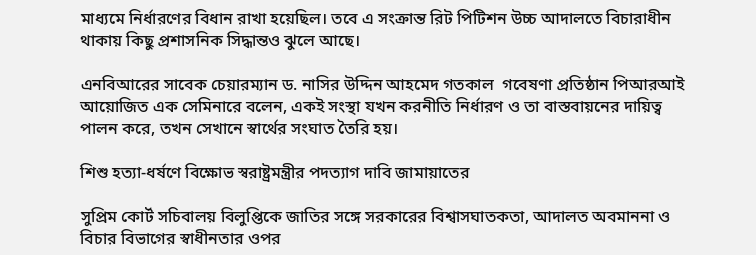মাধ্যমে নির্ধারণের বিধান রাখা হয়েছিল। তবে এ সংক্রান্ত রিট পিটিশন উচ্চ আদালতে বিচারাধীন থাকায় কিছু প্রশাসনিক সিদ্ধান্তও ঝুলে আছে।

এনবিআরের সাবেক চেয়ারম্যান ড. নাসির উদ্দিন আহমেদ গতকাল  গবেষণা প্রতিষ্ঠান পিআরআই আয়োজিত এক সেমিনারে বলেন, একই সংস্থা যখন করনীতি নির্ধারণ ও তা বাস্তবায়নের দায়িত্ব পালন করে, তখন সেখানে স্বার্থের সংঘাত তৈরি হয়।

শিশু হত্যা-ধর্ষণে বিক্ষোভ স্বরাষ্ট্রমন্ত্রীর পদত্যাগ দাবি জামায়াতের

সু‌প্রিম কোর্ট স‌চিবালয় বিলু‌প্তিকে জা‌তির সঙ্গে সরকারের বিশ্বাসঘাতকতা, আদালত অবমাননা ও বিচার বিভাগের স্বাধীনতার ওপর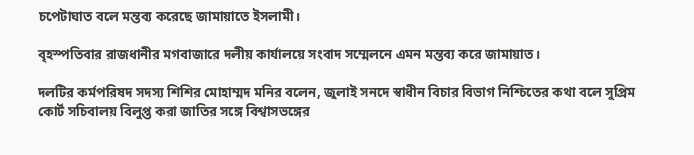চপেটাঘাত বলে মন্তব্য করেছে জামায়াতে ইসলামী।

বৃহস্প‌তিবার রাজধানীর মগবাজা‌রে দলীয় কার্যাল‌য়ে সংবাদ স‌ম্মেল‌নে এমন মন্তব্য করে জামায়াত।

দল‌টির কর্মপ‌রিষদ সদস্য শিশির মোহাম্মদ মনির ব‌লেন, জুলাই সনদে স্বাধীন বিচার বিভাগ নিশ্চিতের কথা বলে সুপ্রিম কোর্ট সচিবালয় বিলুপ্ত করা জাতির সঙ্গে বিশ্বাসভঙ্গের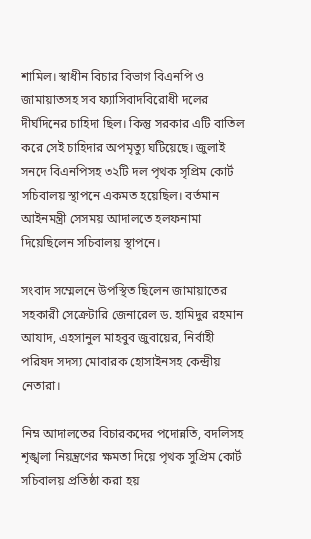শামিল। স্বাধীন বিচার বিভাগ বিএনপি ও জামায়াতসহ সব ফ্যাসিবাদবিরোধী দলের দীর্ঘদিনের চাহিদা ছিল। কিন্তু সরকার এটি বাতিল করে সেই চাহিদার অপমৃত্যু ঘটিয়েছে। জুলাই সন‌দে বিএন‌পিসহ ৩২‌টি দল পৃথক সৃ‌প্রিম কোর্ট স‌চিবাল‌য় স্থাপ‌নে একমত হ‌য়ে‌ছিল। বর্তমান আইনমন্ত্রী সেসম‌য় আদাল‌তে হলফনামা দি‌য়ে‌ছি‌লেন স‌চিবালয় স্থাপ‌নে।

সংবাদ স‌ম্মেল‌নে উপ‌স্থিত ছি‌লেন জামায়া‌তের সহকারী সেক্রেটারি জেনারেল ড. হামিদুর রহমান আযাদ, এহসানুল মাহবুব জুবা‌য়ের, নির্বাহী পরিষদ সদস্য মোবারক হোসাইনসহ কেন্দ্রীয় নেতারা।

নিম্ন আদাল‌তের বিচারক‌দের পদোন্নতি, ব‌দলিসহ শৃঙ্খলা নিয়ন্ত্রণের ক্ষমতা দি‌য়ে পৃথক সু‌প্রিম কো‌র্ট স‌চিবালয় প্রতিষ্ঠা করা হয়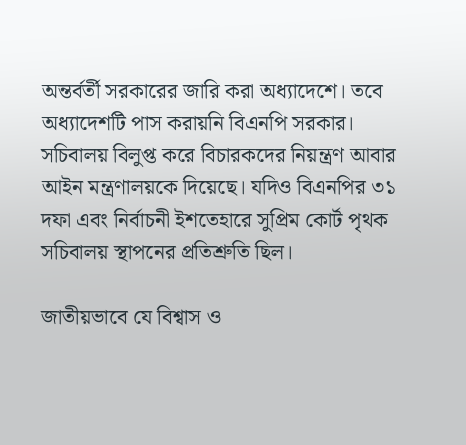অন্তর্বর্তী সরকা‌রের জা‌রি করা অধ্যাদে‌শে। ত‌বে অধ্যাদে‌শটি পাস করায়‌নি বিএন‌পি সরকার।‌ স‌চিবাল‌য় বিলুপ্ত ক‌রে বিচারক‌দের নিয়ন্ত্রণ আবার আইন মন্ত্রণাল‌য়কে দিয়ে‌ছে। য‌দিও বিএনপির ৩১ দফা এবং নির্বাচনী ইশ‌তেহা‌রে সু‌প্রিম কোর্ট পৃথক স‌চিবালয় স্থাপ‌নের প্রতিশ্রু‌তি ছিল।

জাতীয়ভাবে যে বিশ্বাস ও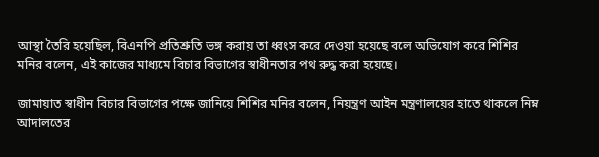আস্থা তৈরি হয়েছিল, বিএন‌পি প্রতিশ্রু‌তি ভঙ্গ করায় তা ধ্বংস করে দেওয়া হয়েছে বলে অ‌ভি‌যোগ ক‌রে শিশির মনির বলেন, এই কাজের মাধ্যমে বিচার বিভাগের স্বাধীনতার পথ রুদ্ধ করা হয়েছে।

জামায়াত স্বাধীন বিচার বিভাগের পক্ষে জা‌নি‌য়ে শি‌শির ম‌নির ব‌লেন, নিয়ন্ত্রণ আইন মন্ত্রণালয়ের হাতে থাকলে নিম্ন আদালতের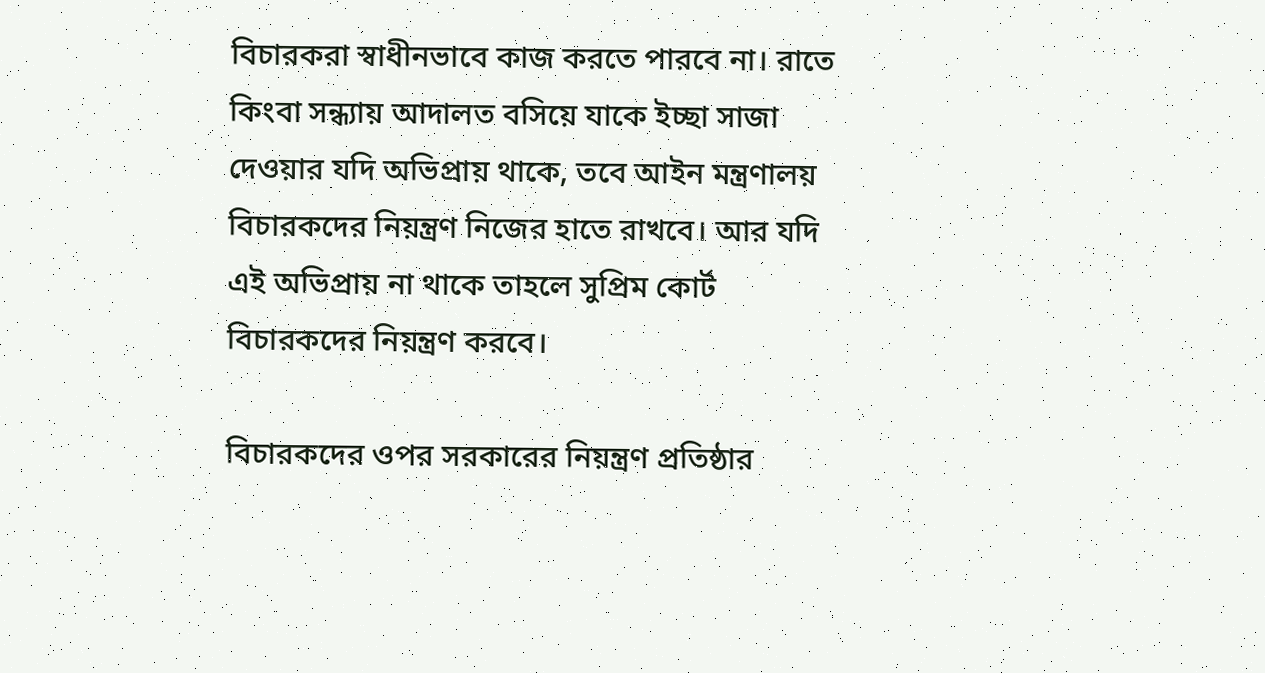বিচারকরা স্বাধীনভাবে কাজ করতে পারবে না। রাতে কিংবা সন্ধ্যায় আদালত বসিয়ে যাকে ইচ্ছা সাজা দেওয়ার যদি অভিপ্রায় থাকে, তবে আইন মন্ত্রণালয় বিচারক‌দের নিয়ন্ত্রণ নি‌জের হা‌তে রাখ‌বে। আর যদি এই অভিপ্রায় না থাকে তাহলে সুপ্রিম কোর্ট বিচারকদের নিয়ন্ত্রণ করবে।

বিচারকদের ওপর সরকারের নিয়ন্ত্রণ প্রতিষ্ঠার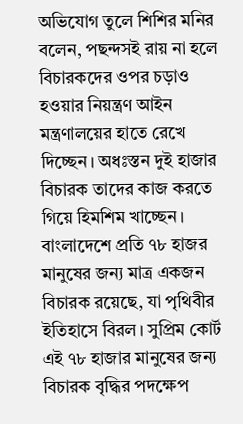অভিযোগ তুলে শি‌শির ম‌নির বলেন, পছন্দসই রায় না হলে বিচারক‌দের ওপর চড়াও হওয়ার নিয়ন্ত্রণ আইন মন্ত্রণালয়ের হাতে রেখে দিচ্ছেন। অধঃস্তন দুই হাজার বিচারক তাদের কাজ করতে গিয়ে হিমশিম খাচ্ছেন। বাংলাদেশে প্রতি ৭৮ হাজর মানুষের জন্য মাত্র একজন বিচারক রয়েছে, যা পৃথিবীর ইতিহাসে বিরল। সুপ্রিম কোর্ট এই ৭৮ হাজার মানুষের জন্য বিচারক বৃদ্ধির পদক্ষেপ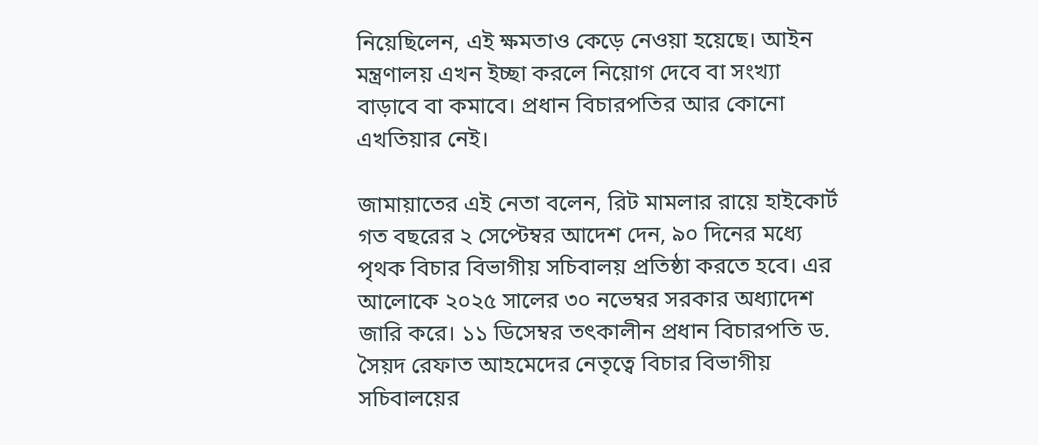নিয়েছিলেন, এই ক্ষমতাও কেড়ে নেওয়া হয়েছে। আইন মন্ত্রণালয় এখন ইচ্ছা করলে নিয়োগ দেবে বা সংখ্যা বাড়াবে বা কমাবে। প্রধান বিচারপতির আর কোনো এখতিয়ার নেই।

জামায়াতের এই নেতা বলেন, রিট মামলার রা‌য়ে হাইকোর্ট গত বছ‌রের ২ সে‌প্টেম্বর আদেশ দেন, ৯০ দিনের মধ্যে পৃথক বিচার বিভাগীয় সচিবালয় প্রতিষ্ঠা করতে হবে। এর আলোকে ২০২৫ সালের ৩০ নভেম্বর সরকার অধ্যাদেশ জারি করে। ১১ ডিসেম্বর তৎকালীন প্রধান বিচারপতি ড. সৈয়দ রেফাত আহমেদের নেতৃত্বে বিচার বিভাগীয় সচিবালয়ের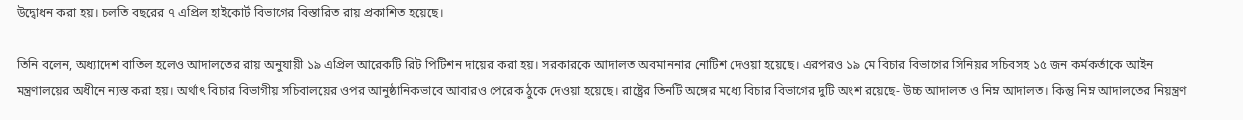উদ্বোধন করা হয়। চলতি বছরের ৭ এপ্রিল হাইকোর্ট বিভাগের বিস্তারিত রায় প্রকাশিত হয়ে‌ছে।

তিনি বলেন, অধ্যাদেশ বা‌তিল হ‌লেও আদাল‌তের রায় অনুযায়ী ১৯ এপ্রিল আরেকটি রিট পিটিশন দায়ের করা হ‌য়। সরকার‌কে আদালত অবমাননার নোটিশ দেওয়া হ‌য়ে‌ছে। এরপরও ১৯ মে বিচার বিভাগের সিনিয়র সচিবসহ ১৫ জন কর্মকর্তাকে আইন মন্ত্রণালয়ের অধীনে ন্যস্ত করা হয়। অর্থাৎ বিচার বিভাগীয় সচিবালয়ের ওপর আনুষ্ঠানিকভাবে আবারও পেরেক ঠুকে দেওয়া হয়ে‌ছে। রাষ্ট্রের তিনটি অঙ্গের মধ্যে বিচার বিভাগের দুটি অংশ রয়েছে- উচ্চ আদালত ও নিম্ন আদালত। কিন্তু নিম্ন আদাল‌তের নিয়ন্ত্রণ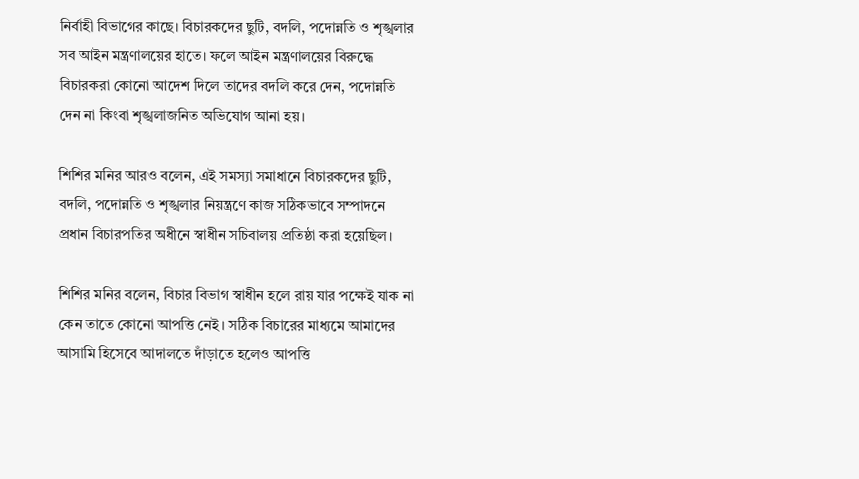নির্বাহী বিভা‌গের কা‌ছে। বিচারক‌দে‌র ছুটি, বদলি, পদোন্নতি ও শৃঙ্খলার সব আইন মন্ত্রণালয়ের হাতে। ফলে আইন মন্ত্রণালয়ের বিরুদ্ধে বিচারকরা কোনো আদেশ দিলে তাদের বদলি করে দেন, পদোন্নতি দেন না কিংবা শৃঙ্খলাজনিত অভিযোগ আনা হয়।

শিশির মনির আরও বলেন, এই সমস্যা সমাধানে বিচারক‌দে‌র ছুটি, বদলি, পদোন্নতি ও শৃঙ্খলার নিয়ন্ত্রণে কাজ সঠিকভাবে সম্পাদনে প্রধান বিচারপতির অধীনে স্বাধীন সচিবালয় প্রতিষ্ঠা করা হয়েছিল।

শিশির মনির বলেন, বিচার বিভাগ স্বাধীন হলে রায় যার পক্ষেই যাক না কেন তাতে কোনো আপত্তি নেই। সঠিক বিচারের মাধ্যমে আমাদের আসামি হিসেবে আদালতে দাঁড়াতে হলেও আপত্তি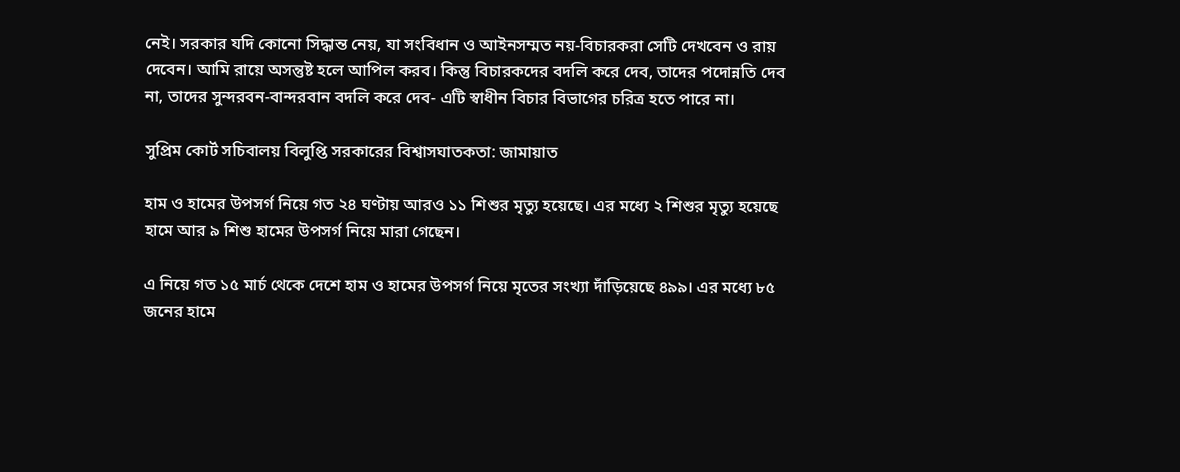নেই। সরকার যদি কোনো সিদ্ধান্ত নেয়, যা সংবিধান ও আইনসম্মত নয়-বিচারকরা সেটি দেখবেন ও রায় দেবেন। আমি রায়ে অসন্তুষ্ট হলে আপিল করব। কিন্তু বিচারকদের বদলি করে দেব, তাদের পদোন্নতি দেব না, তাদের সুন্দরবন-বান্দরবান বদলি করে দেব- এটি স্বাধীন বিচার বিভাগের চরিত্র হতে পারে না।

সু‌প্রিম কোর্ট সচিবালয় বিলুপ্তি সরকারের বিশ্বাসঘাতকতা: জামায়াত

হাম ও হামের উপসর্গ নিয়ে গত ২৪ ঘণ্টায় আরও ১১ শিশুর মৃত্যু হয়েছে। এর মধ্যে ২ শিশুর মৃত্যু হয়েছে হামে আর ৯ শিশু হামের উপসর্গ নিয়ে মারা গেছেন।

এ নিয়ে গত ১৫ মার্চ থেকে দেশে হাম ও হামের উপসর্গ নিয়ে মৃতের সংখ্যা দাঁড়িয়েছে ৪৯৯। এর মধ্যে ৮৫ জনের হামে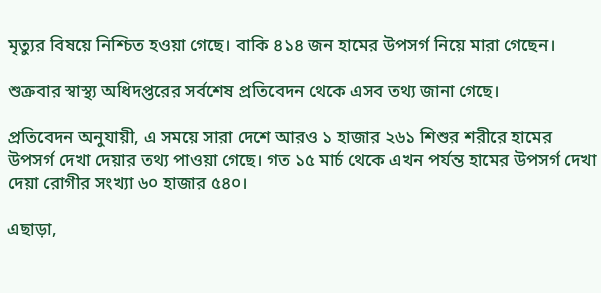মৃত্যুর বিষয়ে নিশ্চিত হওয়া গেছে। বাকি ৪১৪ জন হামের উপসর্গ নিয়ে মারা গেছেন।

শুক্রবার স্বাস্থ্য অধিদপ্তরের সর্বশেষ প্রতিবেদন থেকে এসব তথ্য জানা গেছে।

প্রতিবেদন অনুযায়ী, এ সময়ে সারা দেশে আরও ১ হাজার ২৬১ শিশুর শরীরে হামের উপসর্গ দেখা দেয়ার তথ্য পাওয়া গেছে। গত ১৫ মার্চ থেকে এখন পর্যন্ত হামের উপসর্গ দেখা দেয়া রোগীর সংখ্যা ৬০ হাজার ৫৪০।

এছাড়া,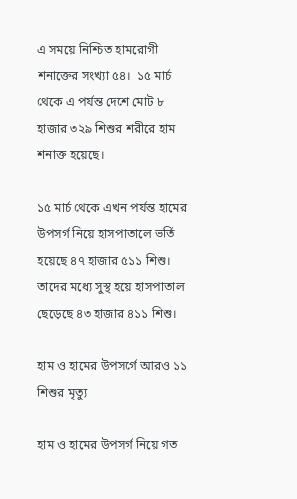এ সময়ে নিশ্চিত হামরোগী শনাক্তের সংখ্যা ৫৪।  ১৫ মার্চ থেকে এ পর্যন্ত দেশে মোট ৮ হাজার ৩২৯ শিশুর শরীরে হাম শনাক্ত হয়েছে।

১৫ মার্চ থেকে এখন পর্যন্ত হামের উপসর্গ নিয়ে হাসপাতালে ভর্তি হয়েছে ৪৭ হাজার ৫১১ শিশু। তাদের মধ্যে সুস্থ হয়ে হাসপাতাল ছেড়েছে ৪৩ হাজার ৪১১ শিশু।

হাম ও হামের উপসর্গে আরও ১১ শিশুর মৃত্যু

হাম ও হামের উপসর্গ নিয়ে গত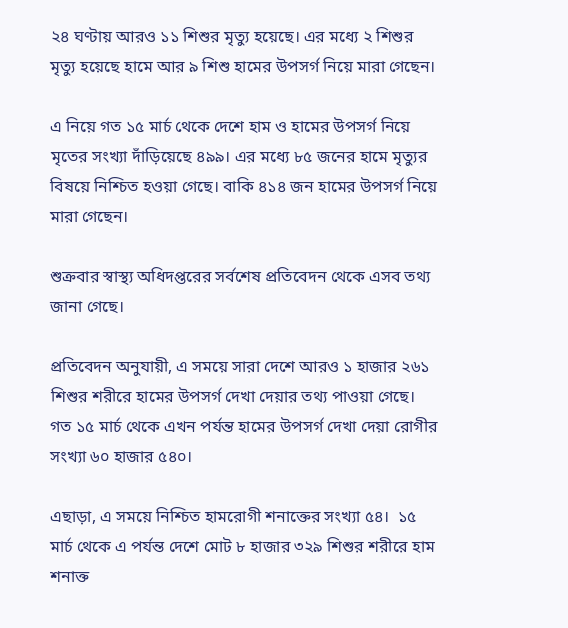২৪ ঘণ্টায় আরও ১১ শিশুর মৃত্যু হয়েছে। এর মধ্যে ২ শিশুর মৃত্যু হয়েছে হামে আর ৯ শিশু হামের উপসর্গ নিয়ে মারা গেছেন।

এ নিয়ে গত ১৫ মার্চ থেকে দেশে হাম ও হামের উপসর্গ নিয়ে মৃতের সংখ্যা দাঁড়িয়েছে ৪৯৯। এর মধ্যে ৮৫ জনের হামে মৃত্যুর বিষয়ে নিশ্চিত হওয়া গেছে। বাকি ৪১৪ জন হামের উপসর্গ নিয়ে মারা গেছেন।

শুক্রবার স্বাস্থ্য অধিদপ্তরের সর্বশেষ প্রতিবেদন থেকে এসব তথ্য জানা গেছে।

প্রতিবেদন অনুযায়ী, এ সময়ে সারা দেশে আরও ১ হাজার ২৬১ শিশুর শরীরে হামের উপসর্গ দেখা দেয়ার তথ্য পাওয়া গেছে। গত ১৫ মার্চ থেকে এখন পর্যন্ত হামের উপসর্গ দেখা দেয়া রোগীর সংখ্যা ৬০ হাজার ৫৪০।

এছাড়া, এ সময়ে নিশ্চিত হামরোগী শনাক্তের সংখ্যা ৫৪।  ১৫ মার্চ থেকে এ পর্যন্ত দেশে মোট ৮ হাজার ৩২৯ শিশুর শরীরে হাম শনাক্ত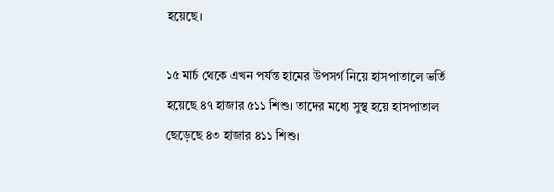হয়েছে।

১৫ মার্চ থেকে এখন পর্যন্ত হামের উপসর্গ নিয়ে হাসপাতালে ভর্তি হয়েছে ৪৭ হাজার ৫১১ শিশু। তাদের মধ্যে সুস্থ হয়ে হাসপাতাল ছেড়েছে ৪৩ হাজার ৪১১ শিশু।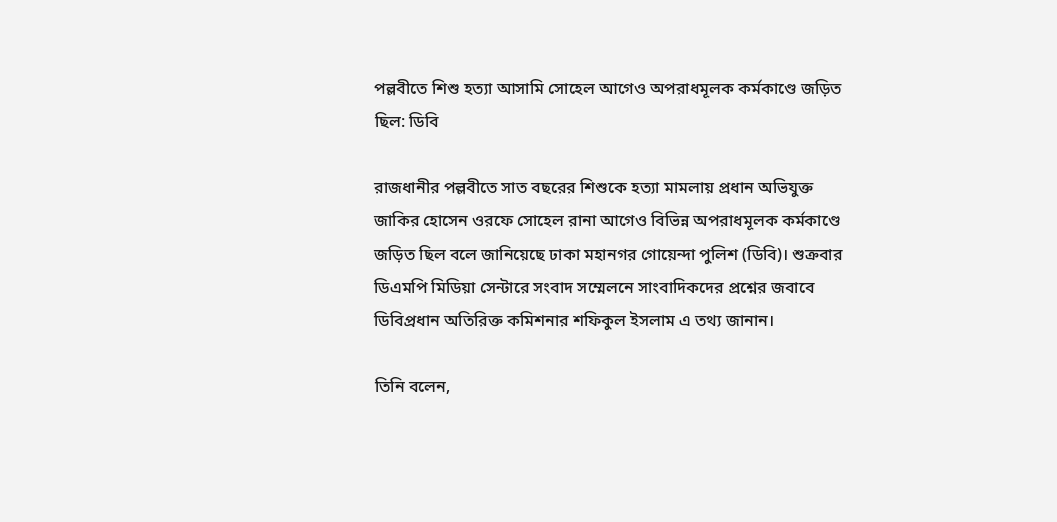পল্লবীতে শিশু হত্যা আসামি সোহেল আগেও অপরাধমূলক কর্মকাণ্ডে জড়িত ছিল: ডিবি

রাজধানীর পল্লবীতে সাত বছরের শিশুকে হত্যা মামলায় প্রধান অভিযুক্ত জাকির হোসেন ওরফে সোহেল রানা আগেও বিভিন্ন অপরাধমূলক কর্মকাণ্ডে জড়িত ছিল বলে জানিয়েছে ঢাকা মহানগর গোয়েন্দা পুলিশ (ডিবি)। শুক্রবার ডিএমপি মিডিয়া সেন্টারে সংবাদ সম্মেলনে সাংবাদিকদের প্রশ্নের জবাবে ডিবিপ্রধান অতিরিক্ত কমিশনার শফিকুল ইসলাম এ তথ্য জানান।

তিনি বলেন,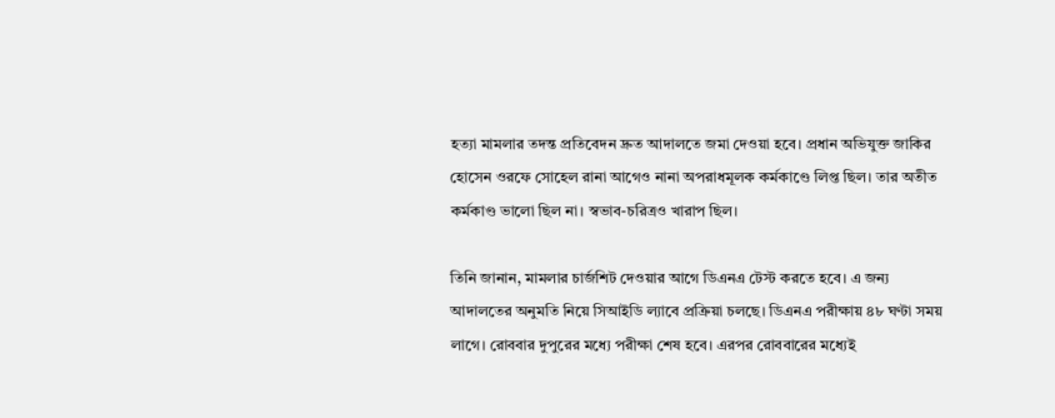হত্যা মামলার তদন্ত প্রতিবেদন দ্রুত আদালতে জমা দেওয়া হবে। প্রধান অভিযুক্ত জাকির হোসেন ওরফে সোহেল রানা আগেও নানা অপরাধমূলক কর্মকাণ্ডে লিপ্ত ছিল। তার অতীত কর্মকাণ্ড ভালো ছিল না। স্বভাব-চরিত্রও খারাপ ছিল।

তিনি জানান, মামলার চার্জশিট দেওয়ার আগে ডিএনএ টেস্ট করতে হবে। এ জন্য আদালতের অনুমতি নিয়ে সিআইডি ল্যাবে প্রক্রিয়া চলছে। ডিএনএ পরীক্ষায় ৪৮ ঘণ্টা সময় লাগে। রোববার দুপুরের মধ্যে পরীক্ষা শেষ হবে। এরপর রোববারের মধ্যেই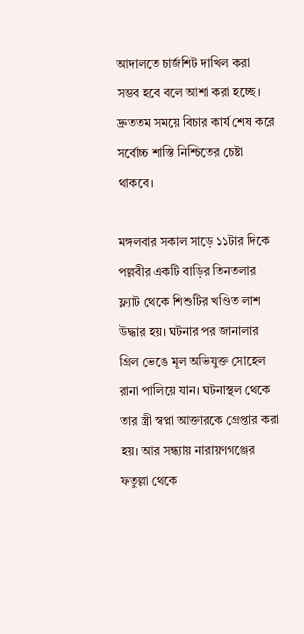আদালতে চার্জশিট দাখিল করা সম্ভব হবে বলে আশা করা হচ্ছে। দ্রুততম সময়ে বিচার কার্য শেষ করে সর্বোচ্চ শাস্তি নিশ্চিতের চেষ্টা থাকবে।

মঙ্গলবার সকাল সাড়ে ১১টার দিকে পল্লবীর একটি বাড়ির তিনতলার ফ্ল্যাট থেকে শিশুটির খণ্ডিত লাশ উদ্ধার হয়। ঘটনার পর জানালার গ্রিল ভেঙে মূল অভিযুক্ত সোহেল রানা পালিয়ে যান। ঘটনাস্থল থেকে তার স্ত্রী স্বপ্না আক্তারকে গ্রেপ্তার করা হয়। আর সন্ধ্যায় নারায়ণগঞ্জের ফতুল্লা থেকে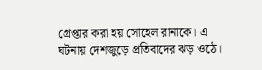গ্রেপ্তার করা হয় সোহেল রানাকে। এ ঘটনায় দেশজুড়ে প্রতিবাদের ঝড় ওঠে।